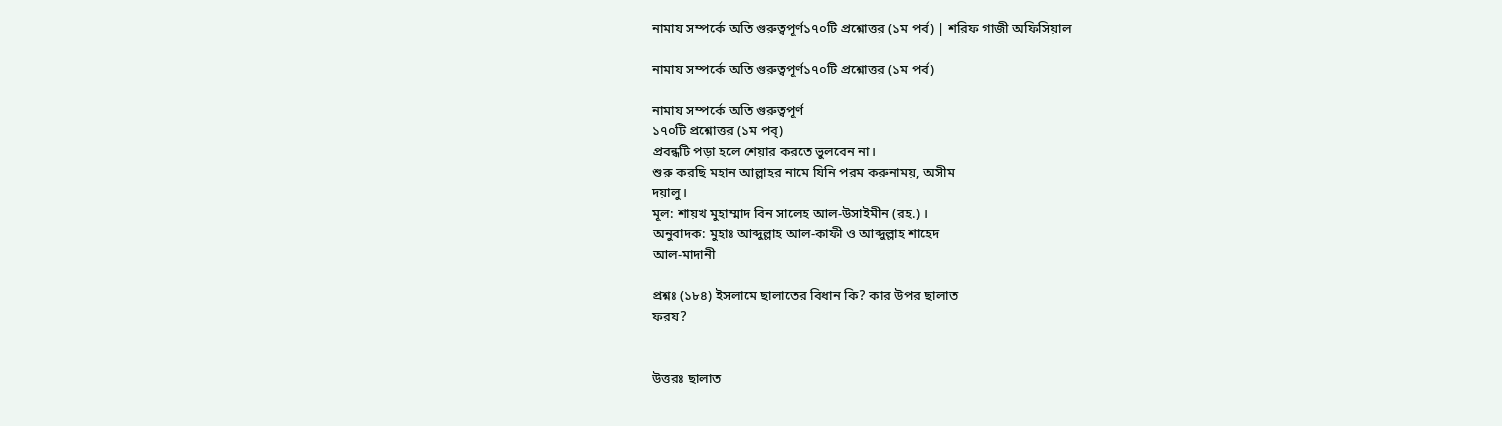নামায সম্পর্কে অতি গুরুত্বপূর্ণ১৭০টি প্রশ্নোত্তর (১ম পর্ব) | শরিফ গাজী অফিসিয়াল

নামায সম্পর্কে অতি গুরুত্বপূর্ণ১৭০টি প্রশ্নোত্তর (১ম পর্ব)

নামায সম্পর্কে অতি গুরুত্বপূর্ণ
১৭০টি প্রশ্নোত্তর (১ম পব্)
প্রবন্ধটি পড়া হলে শেয়ার করতে ভুলবেন না।
শুরু করছি মহান আল্লাহর নামে যিনি পরম করুনাময়, অসীম
দয়ালু।
মূল: শায়খ মুহাম্মাদ বিন সালেহ আল-উসাইমীন (রহ.) ।
অনুবাদক: মুহাঃ আব্দুল্লাহ আল-কাফী ও আব্দুল্লাহ শাহেদ
আল-মাদানী

প্রশ্নঃ (১৮৪) ইসলামে ছালাতের বিধান কি? কার উপর ছালাত
ফরয?


উত্তরঃ ছালাত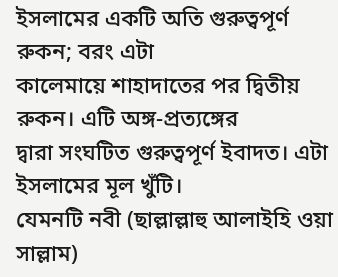ইসলামের একটি অতি গুরুত্বপূর্ণ রুকন; বরং এটা
কালেমায়ে শাহাদাতের পর দ্বিতীয় রুকন। এটি অঙ্গ-প্রত্যঙ্গের
দ্বারা সংঘটিত গুরুত্বপূর্ণ ইবাদত। এটা ইসলামের মূল খুঁটি।
যেমনটি নবী (ছাল্লাল্লাহু আলাইহি ওয়া সাল্লাম)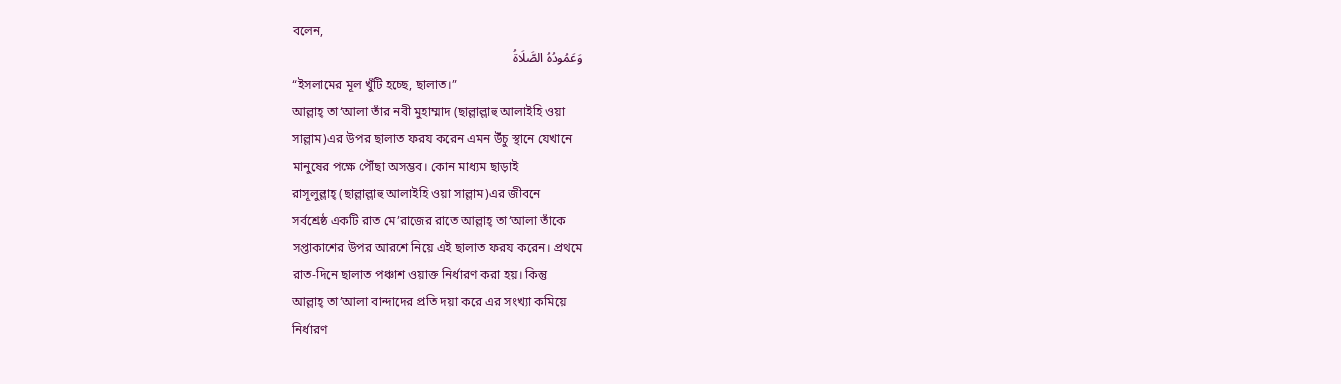বলেন,
وَعَمُودُهُ الصَّلَاةُ
“ইসলামের মূল খুঁটি হচ্ছে, ছালাত।”
আল্লাহ্ তা‘আলা তাঁর নবী মুহাম্মাদ (ছাল্লাল্লাহু আলাইহি ওয়া
সাল্লাম)এর উপর ছালাত ফরয করেন এমন উঁচু স্থানে যেখানে
মানুষের পক্ষে পৌঁছা অসম্ভব। কোন মাধ্যম ছাড়াই
রাসূলুল্লাহ্ (ছাল্লাল্লাহু আলাইহি ওয়া সাল্লাম)এর জীবনে
সর্বশ্রেষ্ঠ একটি রাত মে’রাজের রাতে আল্লাহ্ তা‘আলা তাঁকে
সপ্তাকাশের উপর আরশে নিয়ে এই ছালাত ফরয করেন। প্রথমে
রাত-দিনে ছালাত পঞ্চাশ ওয়াক্ত নির্ধারণ করা হয়। কিন্তু
আল্লাহ্ তা’আলা বান্দাদের প্রতি দয়া করে এর সংখ্যা কমিয়ে
নির্ধারণ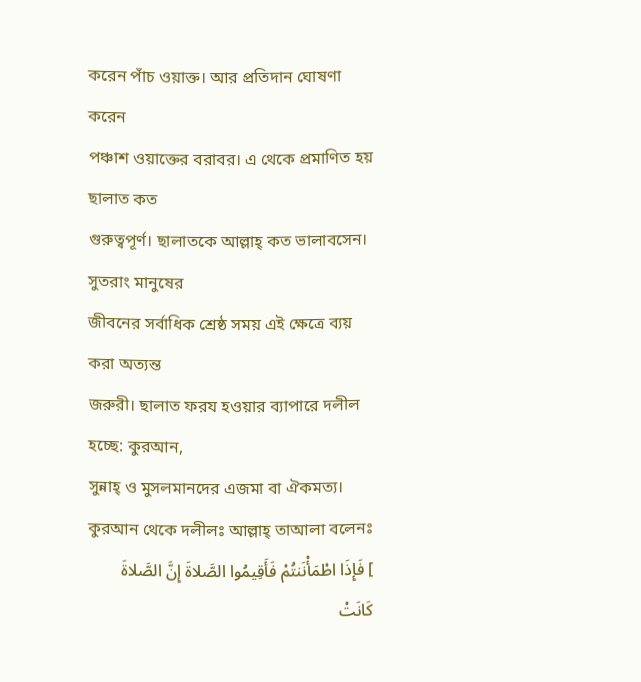করেন পাঁচ ওয়াক্ত। আর প্রতিদান ঘোষণা করেন
পঞ্চাশ ওয়াক্তের বরাবর। এ থেকে প্রমাণিত হয় ছালাত কত
গুরুত্বপূর্ণ। ছালাতকে আল্লাহ্ কত ভালাবসেন। সুতরাং মানুষের
জীবনের সর্বাধিক শ্রেষ্ঠ সময় এই ক্ষেত্রে ব্যয় করা অত্যন্ত
জরুরী। ছালাত ফরয হওয়ার ব্যাপারে দলীল হচ্ছে: কুরআন,
সুন্নাহ্ ও মুসলমানদের এজমা বা ঐকমত্য।
কুরআন থেকে দলীলঃ আল্লাহ্ তাআলা বলেনঃ
] فَإِذَا اطْمَأْنَنتُمْ فَأَقِيمُوا الصَّلاةَ إِنَّ الصَّلاةَ كَانَتْ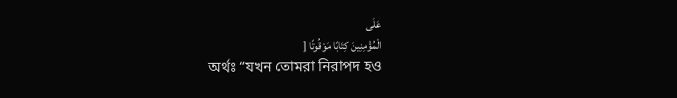عَلَى
الْمُؤْمِنِينَ كِتَابًا مَوْقُوتًا [
অর্থঃ “যখন তোমরা নিরাপদ হও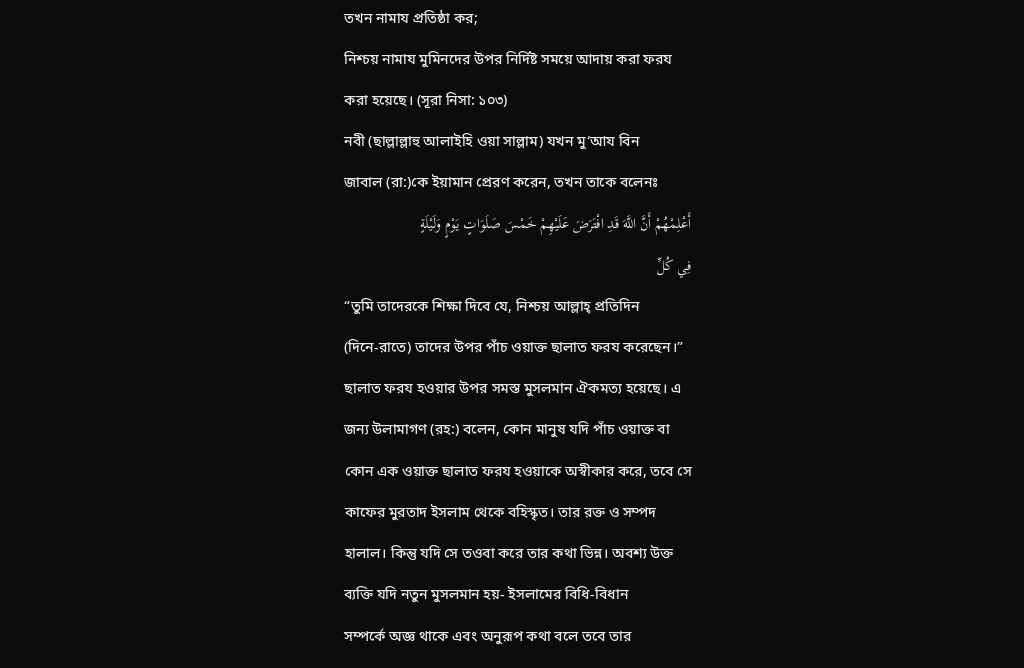তখন নামায প্রতিষ্ঠা কর;
নিশ্চয় নামায মুমিনদের উপর নির্দিষ্ট সময়ে আদায় করা ফরয
করা হয়েছে। (সূরা নিসা: ১০৩)
নবী (ছাল্লাল্লাহু আলাইহি ওয়া সাল্লাম) যখন মু‘আয বিন
জাবাল (রা:)কে ইয়ামান প্রেরণ করেন, তখন তাকে বলেনঃ
أَعْلِمْهُمْ أَنَّ اللَّهَ قَدِ افْتَرَضَ عَلَيْهِمْ خَمْسَ صَلَوَاتٍ يَوْمٍ وَلَيْلَةٍ
فِي كُلِّ
“তুমি তাদেরকে শিক্ষা দিবে যে, নিশ্চয় আল্লাহ্ প্রতিদিন
(দিনে-রাতে) তাদের উপর পাঁচ ওয়াক্ত ছালাত ফরয করেছেন।”
ছালাত ফরয হওয়ার উপর সমস্ত মুসলমান ঐকমত্য হয়েছে। এ
জন্য উলামাগণ (রহ:) বলেন, কোন মানুষ যদি পাঁচ ওয়াক্ত বা
কোন এক ওয়াক্ত ছালাত ফরয হওয়াকে অস্বীকার করে, তবে সে
কাফের মুরতাদ ইসলাম থেকে বহিস্কৃত। তার রক্ত ও সম্পদ
হালাল। কিন্তু যদি সে তওবা করে তার কথা ভিন্ন। অবশ্য উক্ত
ব্যক্তি যদি নতুন মুসলমান হয়- ইসলামের বিধি-বিধান
সম্পর্কে অজ্ঞ থাকে এবং অনুরূপ কথা বলে তবে তার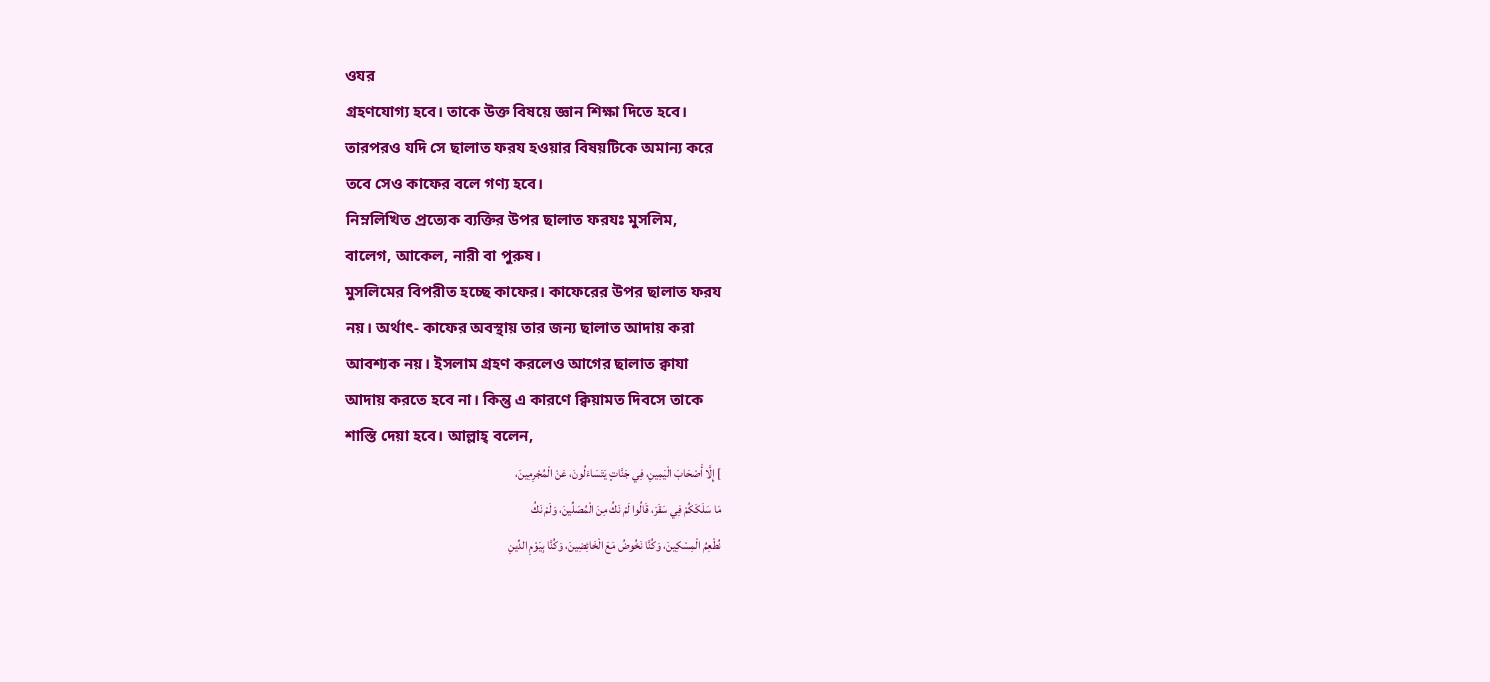ওযর
গ্রহণযোগ্য হবে। তাকে উক্ত বিষয়ে জ্ঞান শিক্ষা দিতে হবে।
তারপরও যদি সে ছালাত ফরয হওয়ার বিষয়টিকে অমান্য করে
তবে সেও কাফের বলে গণ্য হবে।
নিম্নলিখিত প্রত্যেক ব্যক্তির উপর ছালাত ফরযঃ মুসলিম,
বালেগ, আকেল, নারী বা পুরুষ।
মুসলিমের বিপরীত হচ্ছে কাফের। কাফেরের উপর ছালাত ফরয
নয়। অর্থাৎ- কাফের অবস্থায় তার জন্য ছালাত আদায় করা
আবশ্যক নয়। ইসলাম গ্রহণ করলেও আগের ছালাত ক্বাযা
আদায় করতে হবে না। কিন্তু এ কারণে ক্বিয়ামত দিবসে তাকে
শাস্তি দেয়া হবে। আল্লাহ্ বলেন,
] إِلَّا أَصْحَابَ الْيَمِينِ، فِي جَنَّاتٍ يَتَسَاءَلُونَ، عَنْ الْمُجْرِمِينَ،
مَا سَلَكَكُمْ فِي سَقَرَ، قَالُوا لَمْ نَكُ مِنَ الْمُصَلِّينَ، وَلَمْ نَكُ
نُطْعِمُ الْمِسْكِينَ، وَكُنَّا نَخُوضُ مَعَ الْخَائِضِينَ، وَكُنَّا بِيَوْمِ الدِّينِ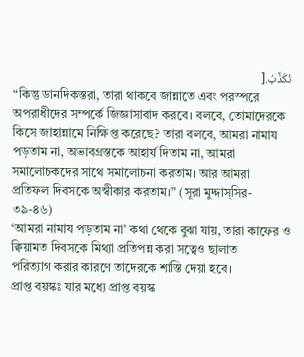نُكَذِّبُ.[
“কিন্তু ডানদিকস্তরা, তারা থাকবে জান্নাতে এবং পরস্পরে
অপরাধীদের সম্পর্কে জিজ্ঞাসাবাদ করবে। বলবে, তোমাদেরকে
কিসে জাহান্নামে নিক্ষিপ্ত করেছে? তারা বলবে, আমরা নামায
পড়তাম না, অভাবগ্রস্তকে আহার্য দিতাম না, আমরা
সমালোচকদের সাথে সমালোচনা করতাম। আর আমরা
প্রতিফল দিবসকে অস্বীকার করতাম।” (সূরা মুদ্দাস্সির-
৩৯-৪৬)
‘আমরা নামায পড়তাম না’ কথা থেকে বুঝা যায়, তারা কাফের ও
ক্বিয়ামত দিবসকে মিথ্যা প্রতিপন্ন করা সত্বেও ছালাত
পরিত্যাগ করার কারণে তাদেরকে শাস্তি দেয়া হবে।
প্রাপ্ত বয়স্কঃ যার মধ্যে প্রাপ্ত বয়স্ক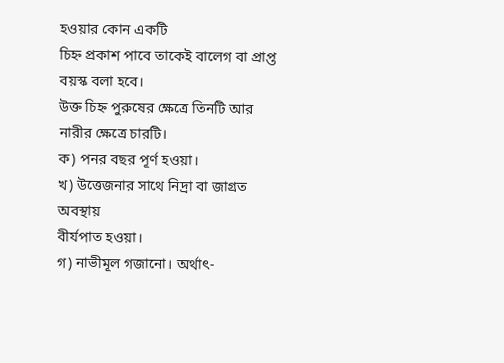হওয়ার কোন একটি
চিহ্ন প্রকাশ পাবে তাকেই বালেগ বা প্রাপ্ত বয়স্ক বলা হবে।
উক্ত চিহ্ন পুরুষের ক্ষেত্রে তিনটি আর নারীর ক্ষেত্রে চারটি।
ক) পনর বছর পূর্ণ হওয়া।
খ) উত্তেজনার সাথে নিদ্রা বা জাগ্রত অবস্থায়
বীর্যপাত হওয়া।
গ) নাভীমূল গজানো। অর্থাৎ-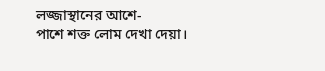লজ্জাস্থানের আশে-
পাশে শক্ত লোম দেখা দেয়া।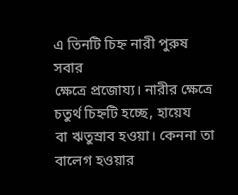এ তিনটি চিহ্ন নারী পুরুষ সবার
ক্ষেত্রে প্রজোয্য। নারীর ক্ষেত্রে চতুর্থ চিহ্নটি হচ্ছে, হায়েয
বা ঋতুস্রাব হওয়া। কেননা তা বালেগ হওয়ার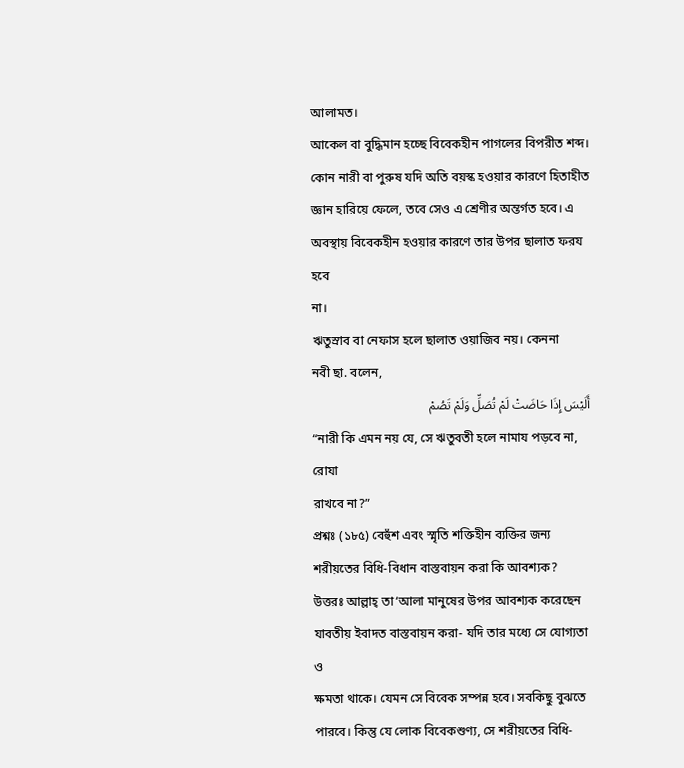আলামত।
আকেল বা বুদ্ধিমান হচ্ছে বিবেকহীন পাগলের বিপরীত শব্দ।
কোন নারী বা পুরুষ যদি অতি বয়স্ক হওয়ার কারণে হিতাহীত
জ্ঞান হারিয়ে ফেলে, তবে সেও এ শ্রেণীর অন্তর্গত হবে। এ
অবস্থায় বিবেকহীন হওয়ার কারণে তার উপর ছালাত ফরয হবে
না।
ঋতুস্রাব বা নেফাস হলে ছালাত ওয়াজিব নয়। কেননা
নবী ছা. বলেন,
أَلَيْسَ إِذَا حَاضَتْ لَمْ تُصَلِّ وَلَمْ تَصُمْ
“নারী কি এমন নয় যে, সে ঋতুবতী হলে নামায পড়বে না, রোযা
রাখবে না?”
প্রশ্নঃ (১৮৫) বেহুঁশ এবং স্মৃতি শক্তিহীন ব্যক্তির জন্য
শরীয়তের বিধি-বিধান বাস্তবায়ন করা কি আবশ্যক?
উত্তরঃ আল্লাহ্ তা‘আলা মানুষের উপর আবশ্যক করেছেন
যাবতীয় ইবাদত বাস্তবায়ন করা- যদি তার মধ্যে সে যোগ্যতা ও
ক্ষমতা থাকে। যেমন সে বিবেক সম্পন্ন হবে। সবকিছু বুঝতে
পারবে। কিন্তু যে লোক বিবেকশুণ্য, সে শরীয়তের বিধি-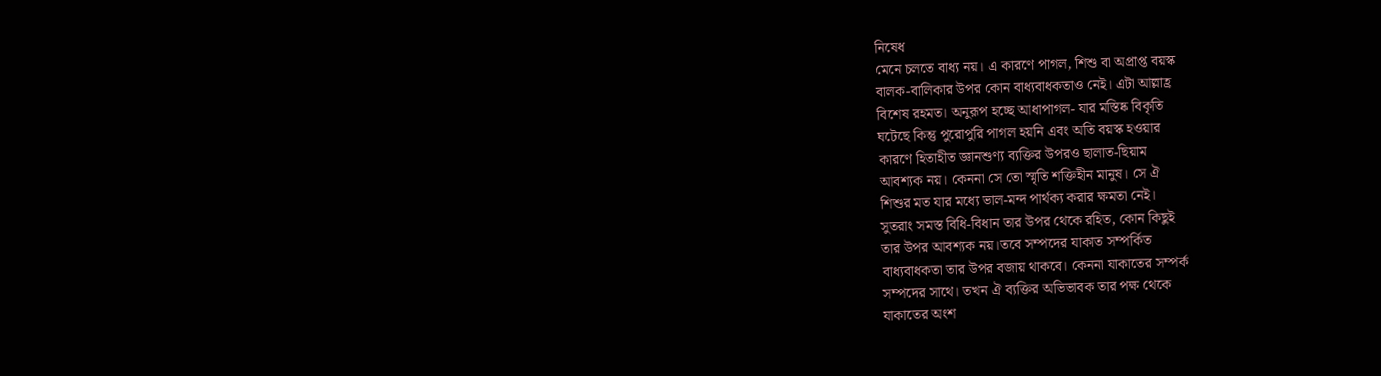নিষেধ
মেনে চলতে বাধ্য নয়। এ কারণে পাগল, শিশু বা অপ্রাপ্ত বয়স্ক
বালক-বালিকার উপর কোন বাধ্যবাধকতাও নেই। এটা আল্লাহ্র
বিশেষ রহমত। অনুরূপ হচ্ছে আধাপাগল- যার মস্তিষ্ক বিকৃতি
ঘটেছে কিন্তু পুরোপুরি পাগল হয়নি এবং অতি বয়স্ক হওয়ার
কারণে হিতাহীত জ্ঞানশুণ্য ব্যক্তির উপরও ছালাত-ছিয়াম
আবশ্যক নয়। কেননা সে তো স্মৃতি শক্তিহীন মানুষ। সে ঐ
শিশুর মত যার মধ্যে ভাল-মন্দ পার্থক্য করার ক্ষমতা নেই।
সুতরাং সমস্ত বিধি-বিধান তার উপর থেকে রহিত, কোন কিছুই
তার উপর আবশ্যক নয়।তবে সম্পদের যাকাত সম্পর্কিত
বাধ্যবাধকতা তার উপর বজায় থাকবে। কেননা যাকাতের সম্পর্ক
সম্পদের সাথে। তখন ঐ ব্যক্তির অভিভাবক তার পক্ষ থেকে
যাকাতের অংশ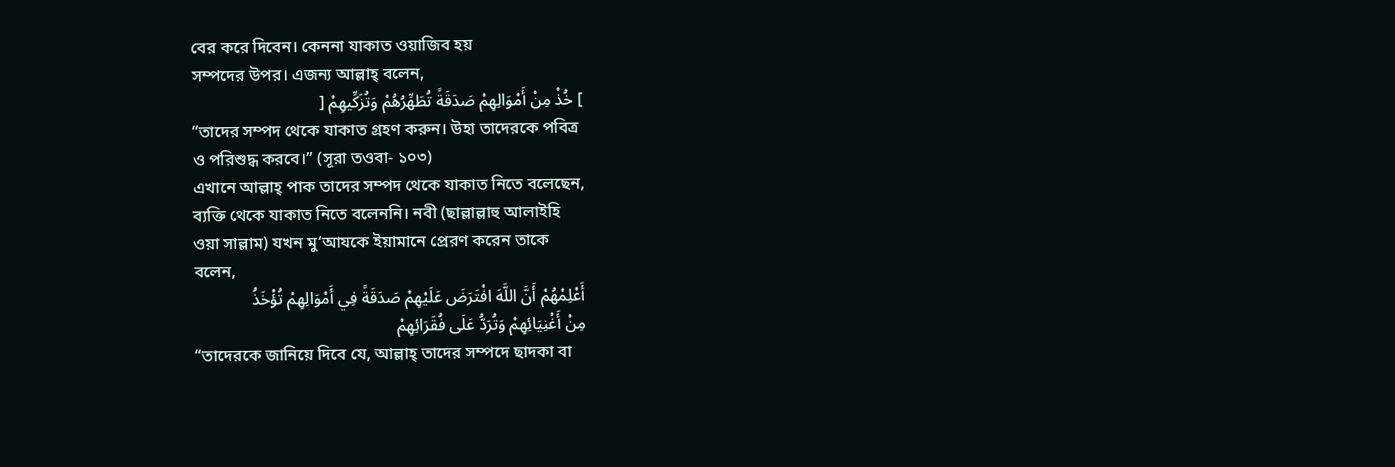বের করে দিবেন। কেননা যাকাত ওয়াজিব হয়
সম্পদের উপর। এজন্য আল্লাহ্ বলেন,
] خُذْ مِنْ أَمْوَالِهِمْ صَدَقَةً تُطَهِّرُهُمْ وَتُزَكِّيهِمْ [
“তাদের সম্পদ থেকে যাকাত গ্রহণ করুন। উহা তাদেরকে পবিত্র
ও পরিশুদ্ধ করবে।” (সূরা তওবা- ১০৩)
এখানে আল্লাহ্ পাক তাদের সম্পদ থেকে যাকাত নিতে বলেছেন,
ব্যক্তি থেকে যাকাত নিতে বলেননি। নবী (ছাল্লাল্লাহু আলাইহি
ওয়া সাল্লাম) যখন মু‘আযকে ইয়ামানে প্রেরণ করেন তাকে
বলেন,
أَعْلِمْهُمْ أَنَّ اللَّهَ افْتَرَضَ عَلَيْهِمْ صَدَقَةً فِي أَمْوَالِهِمْ تُؤْخَذُ
مِنْ أَغْنِيَائِهِمْ وَتُرَدُّ عَلَى فُقَرَائِهِمْ
“তাদেরকে জানিয়ে দিবে যে, আল্লাহ্ তাদের সম্পদে ছাদকা বা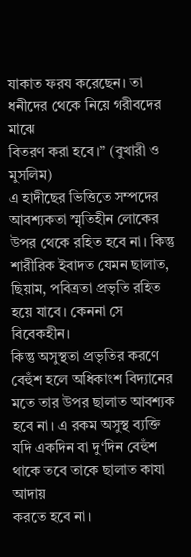যাকাত ফরয করেছেন। তা ধনীদের থেকে নিয়ে গরীবদের মাঝে
বিতরণ করা হবে।” (বুখারী ও মুসলিম)
এ হাদীছের ভিত্তিতে সম্পদের আবশ্যকতা স্মৃতিহীন লোকের
উপর থেকে রহিত হবে না। কিন্তু শারীরিক ইবাদত যেমন ছালাত,
ছিয়াম, পবিত্রতা প্রভৃতি রহিত হয়ে যাবে। কেননা সে
বিবেকহীন।
কিন্তু অসুস্থতা প্রভৃতির করণে বেহুঁশ হলে অধিকাংশ বিদ্যানের
মতে তার উপর ছালাত আবশ্যক হবে না। এ রকম অসুস্থ ব্যক্তি
যদি একদিন বা দু‘দিন বেহুঁশ থাকে তবে তাকে ছালাত কাযা আদায়
করতে হবে না।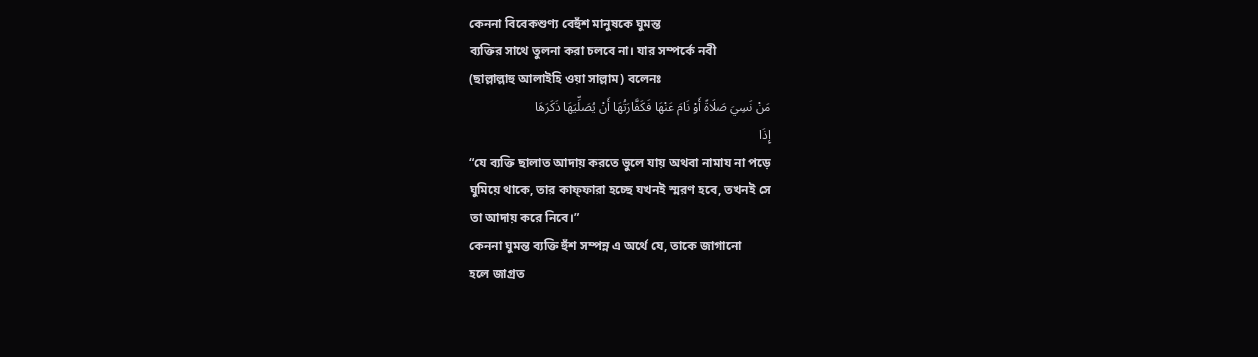কেননা বিবেকশুণ্য বেহুঁশ মানুষকে ঘুমন্ত
ব্যক্তির সাথে তুলনা করা চলবে না। যার সম্পর্কে নবী
(ছাল্লাল্লাহু আলাইহি ওয়া সাল্লাম) বলেনঃ
مَنْ نَسِيَ صَلَاةً أَوْ نَامَ عَنْهَا فَكَفَّارَتُهَا أَنْ يُصَلِّيَهَا ذَكَرَهَا
إِذَا
“যে ব্যক্তি ছালাত আদায় করতে ভুলে যায় অথবা নামায না পড়ে
ঘুমিয়ে থাকে, তার কাফ্ফারা হচ্ছে যখনই স্মরণ হবে, তখনই সে
তা আদায় করে নিবে।”
কেননা ঘুমন্ত ব্যক্তি হুঁশ সম্পন্ন এ অর্থে যে, তাকে জাগানো
হলে জাগ্রত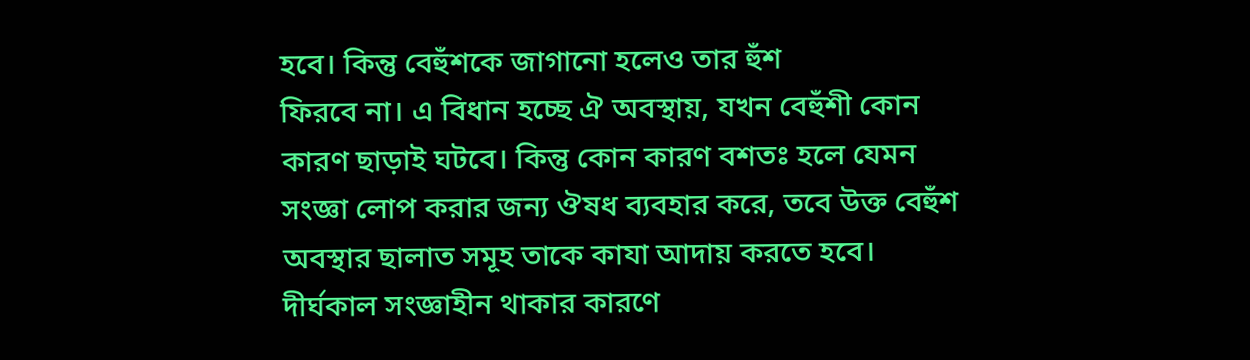হবে। কিন্তু বেহুঁশকে জাগানো হলেও তার হুঁশ
ফিরবে না। এ বিধান হচ্ছে ঐ অবস্থায়, যখন বেহুঁশী কোন
কারণ ছাড়াই ঘটবে। কিন্তু কোন কারণ বশতঃ হলে যেমন
সংজ্ঞা লোপ করার জন্য ঔষধ ব্যবহার করে, তবে উক্ত বেহুঁশ
অবস্থার ছালাত সমূহ তাকে কাযা আদায় করতে হবে।
দীর্ঘকাল সংজ্ঞাহীন থাকার কারণে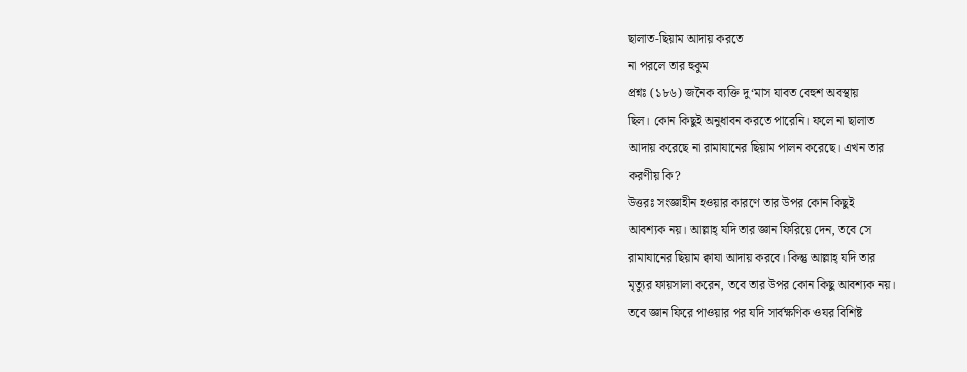ছালাত-ছিয়াম আদায় করতে
না পরলে তার হুকুম
প্রশ্নঃ (১৮৬) জনৈক ব্যক্তি দু‘মাস যাবত বেহুশ অবস্থায়
ছিল। কোন কিছুই অনুধাবন করতে পারেনি। ফলে না ছালাত
আদায় করেছে না রামাযানের ছিয়াম পালন করেছে। এখন তার
করণীয় কি?
উত্তরঃ সংজ্ঞাহীন হওয়ার কারণে তার উপর কোন কিছুই
আবশ্যক নয়। আল্লাহ্ যদি তার জ্ঞান ফিরিয়ে দেন, তবে সে
রামাযানের ছিয়াম ক্বাযা আদায় করবে। কিন্তু আল্লাহ্ যদি তার
মৃত্যুর ফায়সালা করেন, তবে তার উপর কোন কিছু আবশ্যক নয়।
তবে জ্ঞান ফিরে পাওয়ার পর যদি সার্বক্ষণিক ওযর বিশিষ্ট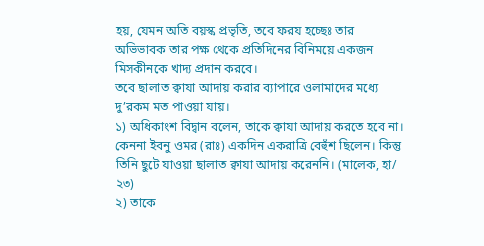হয়, যেমন অতি বয়স্ক প্রভৃতি, তবে ফরয হচ্ছেঃ তার
অভিভাবক তার পক্ষ থেকে প্রতিদিনের বিনিময়ে একজন
মিসকীনকে খাদ্য প্রদান করবে।
তবে ছালাত ক্বাযা আদায় করার ব্যাপারে ওলামাদের মধ্যে
দু’রকম মত পাওয়া যায়।
১) অধিকাংশ বিদ্বান বলেন, তাকে ক্বাযা আদায় করতে হবে না।
কেননা ইবনু ওমর (রাঃ) একদিন একরাত্রি বেহুঁশ ছিলেন। কিন্তু
তিনি ছুটে যাওয়া ছালাত ক্বাযা আদায় করেননি। (মালেক, হা/
২৩)
২) তাকে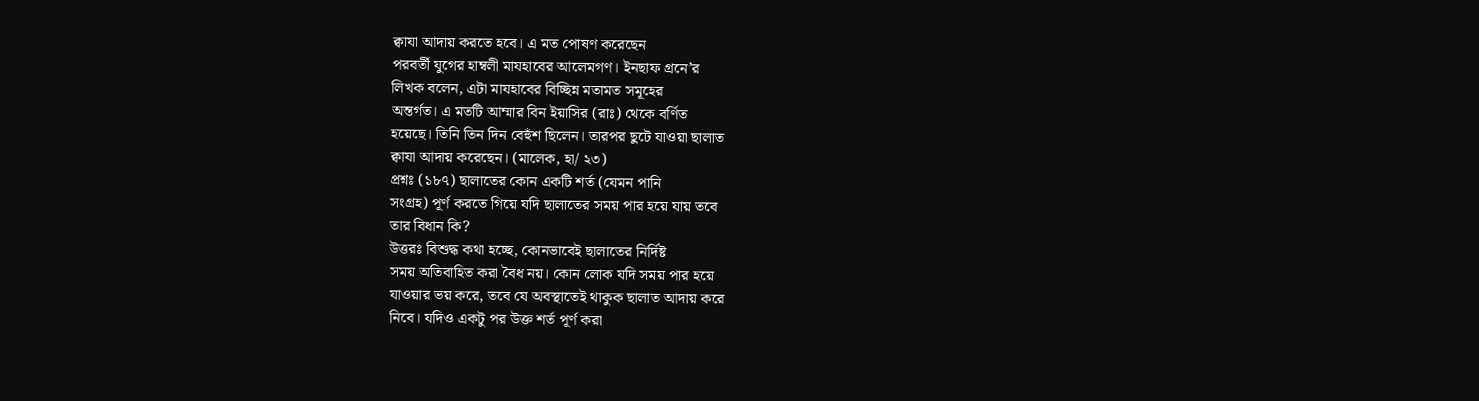ক্বাযা আদায় করতে হবে। এ মত পোষণ করেছেন
পরবর্তী যুগের হাম্বলী মাযহাবের আলেমগণ। ইনছাফ গ্রনে’র
লিখক বলেন, এটা মাযহাবের বিচ্ছিন্ন মতামত সমূহের
অন্তর্গত। এ মতটি আম্মার বিন ইয়াসির (রাঃ) থেকে বর্ণিত
হয়েছে। তিনি তিন দিন বেহুঁশ ছিলেন। তারপর ছুটে যাওয়া ছালাত
ক্বাযা আদায় করেছেন। (মালেক, হা/ ২৩)
প্রশ্নঃ (১৮৭) ছালাতের কোন একটি শর্ত (যেমন পানি
সংগ্রহ) পূর্ণ করতে গিয়ে যদি ছালাতের সময় পার হয়ে যায় তবে
তার বিধান কি?
উত্তরঃ বিশুদ্ধ কথা হচ্ছে, কোনভাবেই ছালাতের নির্দিষ্ট
সময় অতিবাহিত করা বৈধ নয়। কোন লোক যদি সময় পার হয়ে
যাওয়ার ভয় করে, তবে যে অবস্থাতেই থাকুক ছালাত আদায় করে
নিবে। যদিও একটু পর উক্ত শর্ত পূর্ণ করা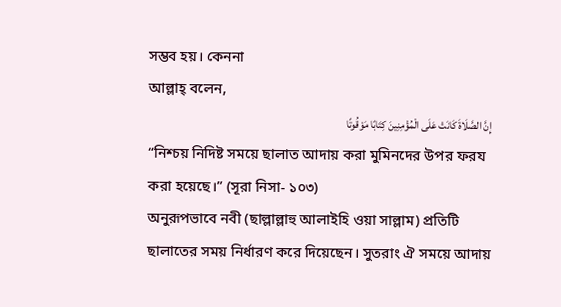সম্ভব হয়। কেননা
আল্লাহ্ বলেন,
إِنَّ الصَّلَاةَ كَانَتْ عَلَى الْمُؤْمِنِينَ كِتَابًا مَوْقُوتًا
“নিশ্চয় নিদিষ্ট সময়ে ছালাত আদায় করা মুমিনদের উপর ফরয
করা হয়েছে।” (সূরা নিসা- ১০৩)
অনুরূপভাবে নবী (ছাল্লাল্লাহু আলাইহি ওয়া সাল্লাম) প্রতিটি
ছালাতের সময় নির্ধারণ করে দিয়েছেন। সুতরাং ঐ সময়ে আদায়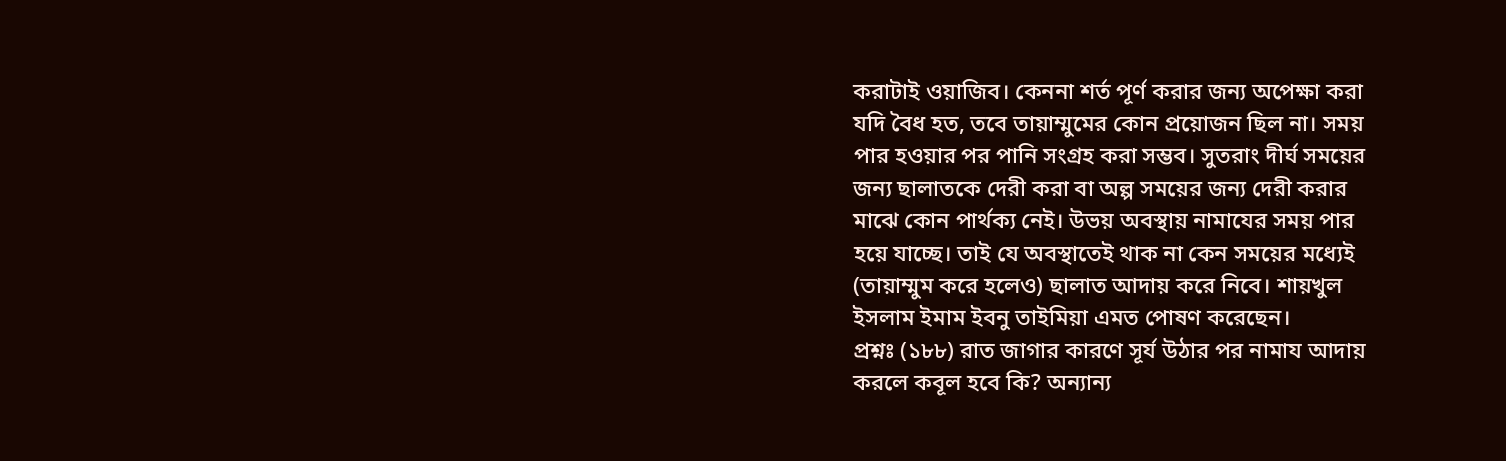করাটাই ওয়াজিব। কেননা শর্ত পূর্ণ করার জন্য অপেক্ষা করা
যদি বৈধ হত, তবে তায়াম্মুমের কোন প্রয়োজন ছিল না। সময়
পার হওয়ার পর পানি সংগ্রহ করা সম্ভব। সুতরাং দীর্ঘ সময়ের
জন্য ছালাতকে দেরী করা বা অল্প সময়ের জন্য দেরী করার
মাঝে কোন পার্থক্য নেই। উভয় অবস্থায় নামাযের সময় পার
হয়ে যাচ্ছে। তাই যে অবস্থাতেই থাক না কেন সময়ের মধ্যেই
(তায়াম্মুম করে হলেও) ছালাত আদায় করে নিবে। শায়খুল
ইসলাম ইমাম ইবনু তাইমিয়া এমত পোষণ করেছেন।
প্রশ্নঃ (১৮৮) রাত জাগার কারণে সূর্য উঠার পর নামায আদায়
করলে কবূল হবে কি? অন্যান্য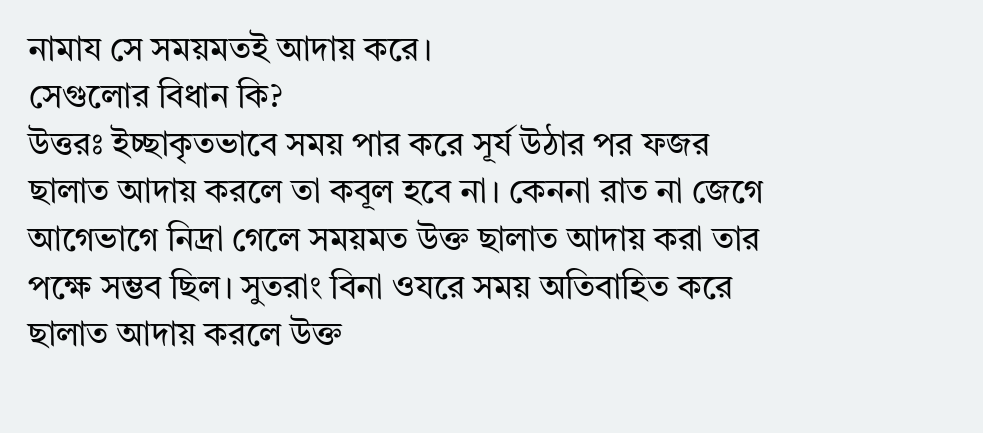নামায সে সময়মতই আদায় করে।
সেগুলোর বিধান কি?
উত্তরঃ ইচ্ছাকৃতভাবে সময় পার করে সূর্য উঠার পর ফজর
ছালাত আদায় করলে তা কবূল হবে না। কেননা রাত না জেগে
আগেভাগে নিদ্রা গেলে সময়মত উক্ত ছালাত আদায় করা তার
পক্ষে সম্ভব ছিল। সুতরাং বিনা ওযরে সময় অতিবাহিত করে
ছালাত আদায় করলে উক্ত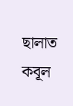ছালাত কবূল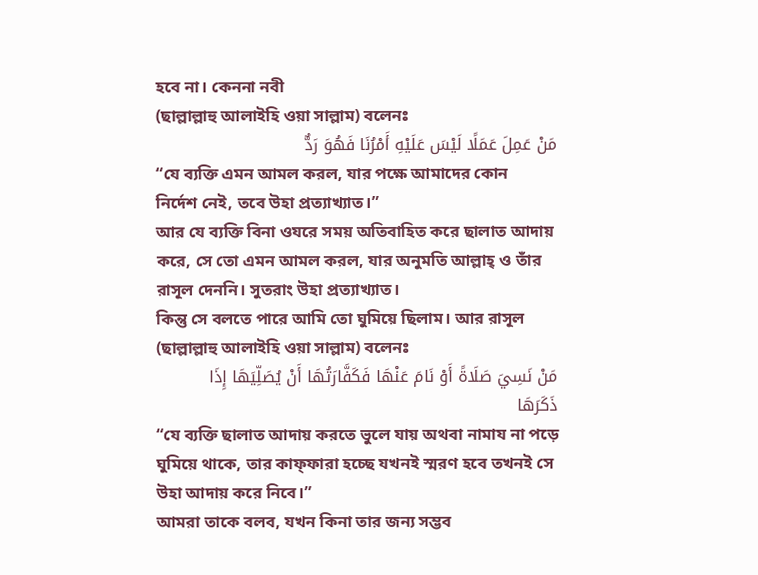হবে না। কেননা নবী
(ছাল্লাল্লাহু আলাইহি ওয়া সাল্লাম) বলেনঃ
مَنْ عَمِلَ عَمَلًا لَيْسَ عَلَيْهِ أَمْرُنَا فَهُوَ رَدٌّ
“যে ব্যক্তি এমন আমল করল, যার পক্ষে আমাদের কোন
নির্দেশ নেই, তবে উহা প্রত্যাখ্যাত।”
আর যে ব্যক্তি বিনা ওযরে সময় অতিবাহিত করে ছালাত আদায়
করে, সে তো এমন আমল করল, যার অনুমতি আল্লাহ্ ও তাঁর
রাসূল দেননি। সুতরাং উহা প্রত্যাখ্যাত।
কিন্তু সে বলতে পারে আমি তো ঘুমিয়ে ছিলাম। আর রাসূল
(ছাল্লাল্লাহু আলাইহি ওয়া সাল্লাম) বলেনঃ
مَنْ نَسِيَ صَلَاةً أَوْ نَامَ عَنْهَا فَكَفَّارَتُهَا أَنْ يُصَلِّيَهَا إِذَا
ذَكَرَهَا
“যে ব্যক্তি ছালাত আদায় করতে ভুলে যায় অথবা নামায না পড়ে
ঘুমিয়ে থাকে, তার কাফ্ফারা হচ্ছে যখনই স্মরণ হবে তখনই সে
উহা আদায় করে নিবে।”
আমরা তাকে বলব, যখন কিনা তার জন্য সম্ভব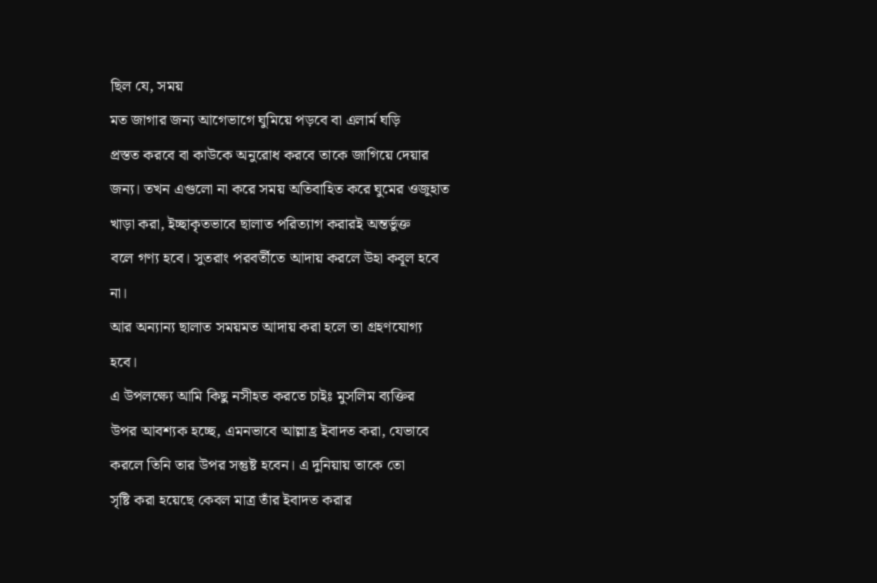ছিল যে, সময়
মত জাগার জন্য আগেভাগে ঘুমিয়ে পড়বে বা এলার্ম ঘড়ি
প্রস্তত করবে বা কাউকে অনুরোধ করবে তাকে জাগিয়ে দেয়ার
জন্য। তখন এগুলো না করে সময় অতিবাহিত করে ঘুমের ওজুহাত
খাড়া করা, ইচ্ছাকৃতভাবে ছালাত পরিত্যাগ করারই অন্তর্ভুক্ত
বলে গণ্য হবে। সুতরাং পরবর্তীতে আদায় করলে উহা কবূল হবে
না।
আর অন্যান্য ছালাত সময়মত আদায় করা হলে তা গ্রহণযোগ্য
হবে।
এ উপলক্ষ্যে আমি কিছু নসীহত করতে চাইঃ মুসলিম ব্যক্তির
উপর আবশ্যক হচ্ছে, এমনভাবে আল্লাহ্র ইবাদত করা, যেভাবে
করলে তিনি তার উপর সন্তুষ্ট হবেন। এ দুনিয়ায় তাকে তো
সৃষ্টি করা হয়েছে কেবল মাত্র তাঁর ইবাদত করার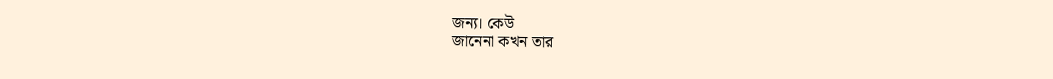জন্য। কেউ
জানেনা কখন তার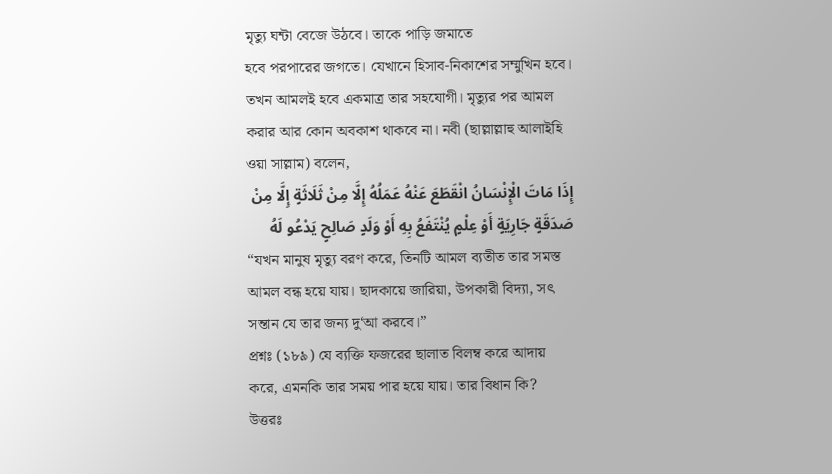মৃত্যু ঘন্টা বেজে উঠবে। তাকে পাড়ি জমাতে
হবে পরপারের জগতে। যেখানে হিসাব-নিকাশের সম্মুখিন হবে।
তখন আমলই হবে একমাত্র তার সহযোগী। মৃত্যুর পর আমল
করার আর কোন অবকাশ থাকবে না। নবী (ছাল্লাল্লাহু আলাইহি
ওয়া সাল্লাম) বলেন,
إِذَا مَاتَ الْإِنْسَانُ انْقَطَعَ عَنْهُ عَمَلُهُ إِلَّا مِنْ ثَلَاثَةٍ إِلَّا مِنْ
صَدَقَةٍ جَارِيَةٍ أَوْ عِلْمٍ يُنْتَفَعُ بِهِ أَوْ وَلَدٍ صَالِحٍ يَدْعُو لَهُ
“যখন মানুষ মৃত্যু বরণ করে, তিনটি আমল ব্যতীত তার সমস্ত
আমল বন্ধ হয়ে যায়। ছাদকায়ে জারিয়া, উপকারী বিদ্যা, সৎ
সন্তান যে তার জন্য দু‘আ করবে।”
প্রশ্নঃ (১৮৯) যে ব্যক্তি ফজরের ছালাত বিলম্ব করে আদায়
করে, এমনকি তার সময় পার হয়ে যায়। তার বিধান কি?
উত্তরঃ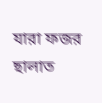যারা ফজর ছালাত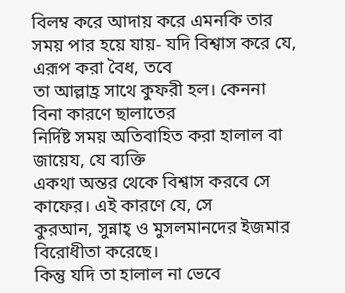বিলম্ব করে আদায় করে এমনকি তার
সময় পার হয়ে যায়- যদি বিশ্বাস করে যে, এরূপ করা বৈধ, তবে
তা আল্লাহ্র সাথে কুফরী হল। কেননা বিনা কারণে ছালাতের
নির্দিষ্ট সময় অতিবাহিত করা হালাল বা জায়েয, যে ব্যক্তি
একথা অন্তর থেকে বিশ্বাস করবে সে কাফের। এই কারণে যে, সে
কুরআন, সুন্নাহ্ ও মুসলমানদের ইজমার বিরোধীতা করেছে।
কিন্তু যদি তা হালাল না ভেবে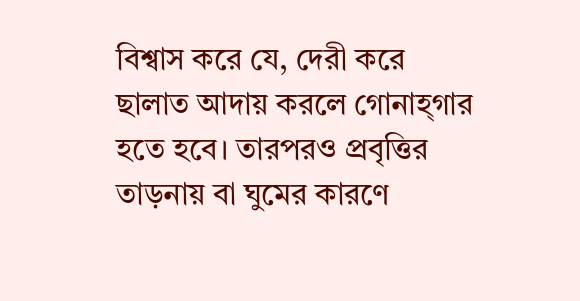বিশ্বাস করে যে, দেরী করে
ছালাত আদায় করলে গোনাহ্গার হতে হবে। তারপরও প্রবৃত্তির
তাড়নায় বা ঘুমের কারণে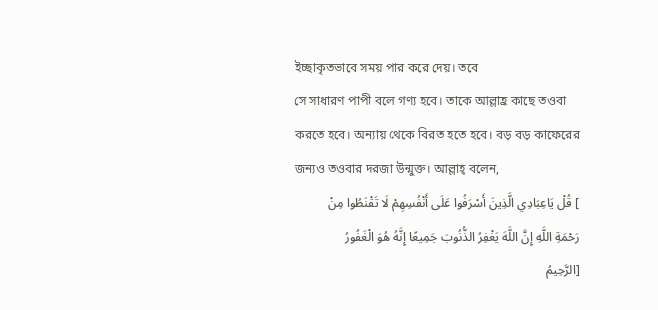ইচ্ছাকৃতভাবে সময় পার করে দেয়। তবে
সে সাধারণ পাপী বলে গণ্য হবে। তাকে আল্লাহ্র কাছে তওবা
করতে হবে। অন্যায় থেকে বিরত হতে হবে। বড় বড় কাফেরের
জন্যও তওবার দরজা উন্মুক্ত। আল্লাহ্ বলেন,
] قُلْ يَاعِبَادِي الَّذِينَ أَسْرَفُوا عَلَى أَنْفُسِهِمْ لَا تَقْنَطُوا مِنْ
رَحْمَةِ اللَّهِ إِنَّ اللَّهَ يَغْفِرُ الذُّنُوبَ جَمِيعًا إِنَّهُ هُوَ الْغَفُورُ
[الرَّحِيمُ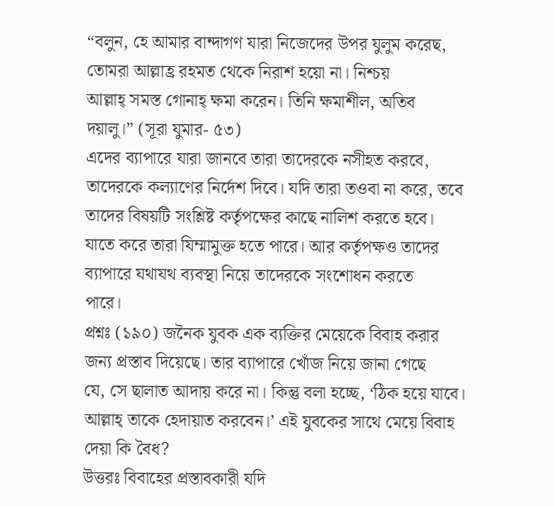“বলুন, হে আমার বান্দাগণ যারা নিজেদের উপর যুলুম করেছ,
তোমরা আল্লাহ্র রহমত থেকে নিরাশ হয়ো না। নিশ্চয়
আল্লাহ্ সমস্ত গোনাহ্ ক্ষমা করেন। তিনি ক্ষমাশীল, অতিব
দয়ালু।” (সূরা যুমার- ৫৩)
এদের ব্যাপারে যারা জানবে তারা তাদেরকে নসীহত করবে,
তাদেরকে কল্যাণের নির্দেশ দিবে। যদি তারা তওবা না করে, তবে
তাদের বিষয়টি সংশ্লিষ্ট কর্তৃপক্ষের কাছে নালিশ করতে হবে।
যাতে করে তারা যিম্মামুক্ত হতে পারে। আর কর্তৃপক্ষও তাদের
ব্যাপারে যথাযথ ব্যবস্থা নিয়ে তাদেরকে সংশোধন করতে
পারে।
প্রশ্নঃ (১৯০) জনৈক যুবক এক ব্যক্তির মেয়েকে বিবাহ করার
জন্য প্রস্তাব দিয়েছে। তার ব্যাপারে খোঁজ নিয়ে জানা গেছে
যে, সে ছালাত আদায় করে না। কিন্তু বলা হচ্ছে, ‘ঠিক হয়ে যাবে।
আল্লাহ্ তাকে হেদায়াত করবেন।’ এই যুবকের সাথে মেয়ে বিবাহ
দেয়া কি বৈধ?
উত্তরঃ বিবাহের প্রস্তাবকারী যদি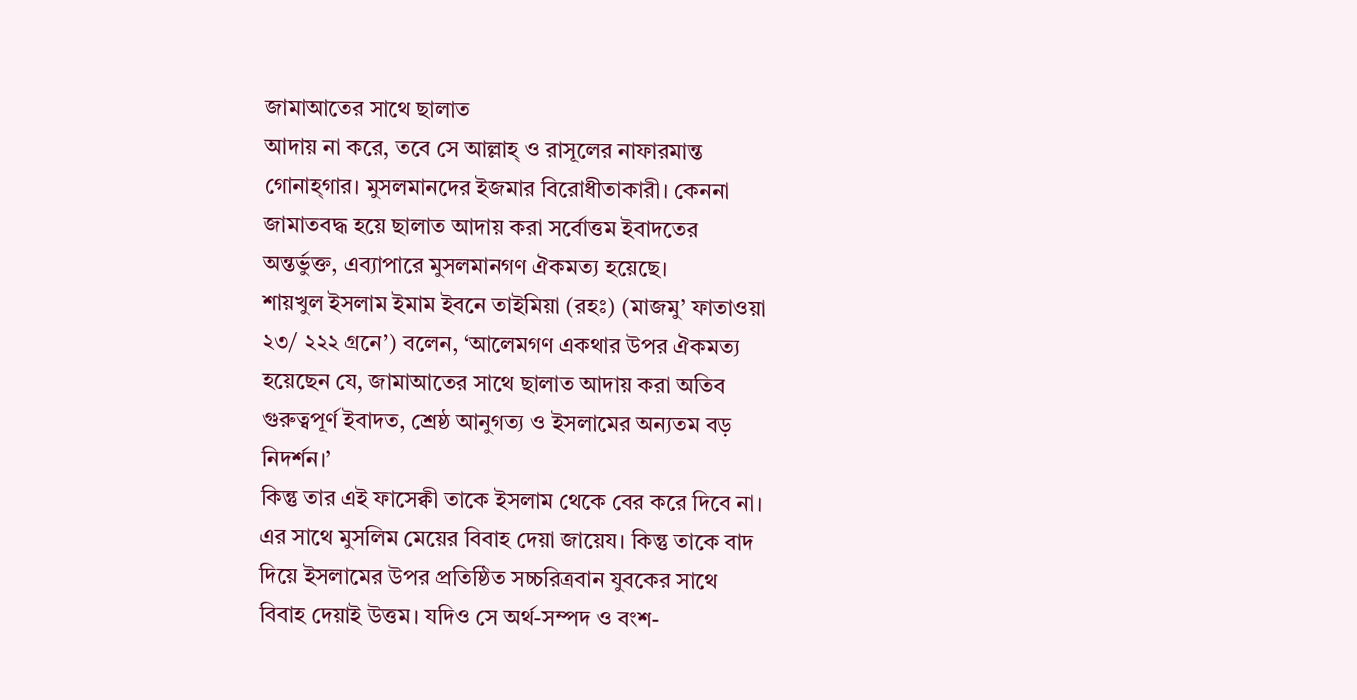জামাআতের সাথে ছালাত
আদায় না করে, তবে সে আল্লাহ্ ও রাসূলের নাফারমান্ত
গোনাহ্গার। মুসলমানদের ইজমার বিরোধীতাকারী। কেননা
জামাতবদ্ধ হয়ে ছালাত আদায় করা সর্বোত্তম ইবাদতের
অন্তর্ভুক্ত, এব্যাপারে মুসলমানগণ ঐকমত্য হয়েছে।
শায়খুল ইসলাম ইমাম ইবনে তাইমিয়া (রহঃ) (মাজমু’ ফাতাওয়া
২৩/ ২২২ গ্রনে’) বলেন, ‘আলেমগণ একথার উপর ঐকমত্য
হয়েছেন যে, জামাআতের সাথে ছালাত আদায় করা অতিব
গুরুত্বপূর্ণ ইবাদত, শ্রেষ্ঠ আনুগত্য ও ইসলামের অন্যতম বড়
নিদর্শন।’
কিন্তু তার এই ফাসেক্বী তাকে ইসলাম থেকে বের করে দিবে না।
এর সাথে মুসলিম মেয়ের বিবাহ দেয়া জায়েয। কিন্তু তাকে বাদ
দিয়ে ইসলামের উপর প্রতিষ্ঠিত সচ্চরিত্রবান যুবকের সাথে
বিবাহ দেয়াই উত্তম। যদিও সে অর্থ-সম্পদ ও বংশ-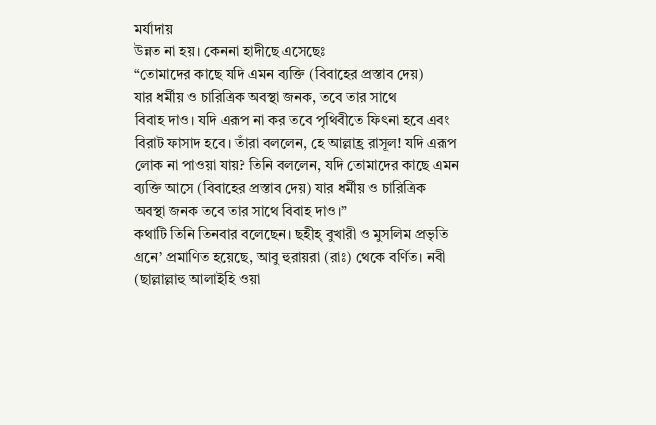মর্যাদায়
উন্নত না হয়। কেননা হাদীছে এসেছেঃ
“তোমাদের কাছে যদি এমন ব্যক্তি (বিবাহের প্রস্তাব দেয়)
যার ধর্মীয় ও চারিত্রিক অবস্থা জনক, তবে তার সাথে
বিবাহ দাও। যদি এরূপ না কর তবে পৃথিবীতে ফিৎনা হবে এবং
বিরাট ফাসাদ হবে। তাঁরা বললেন, হে আল্লাহ্র রাসূল! যদি এরূপ
লোক না পাওয়া যায়? তিনি বললেন, যদি তোমাদের কাছে এমন
ব্যক্তি আসে (বিবাহের প্রস্তাব দেয়) যার ধর্মীয় ও চারিত্রিক
অবস্থা জনক তবে তার সাথে বিবাহ দাও।”
কথাটি তিনি তিনবার বলেছেন। ছহীহ্ বুখারী ও মুসলিম প্রভৃতি
গ্রনে’ প্রমাণিত হয়েছে, আবু হুরায়রা (রাঃ) থেকে বর্ণিত। নবী
(ছাল্লাল্লাহু আলাইহি ওয়া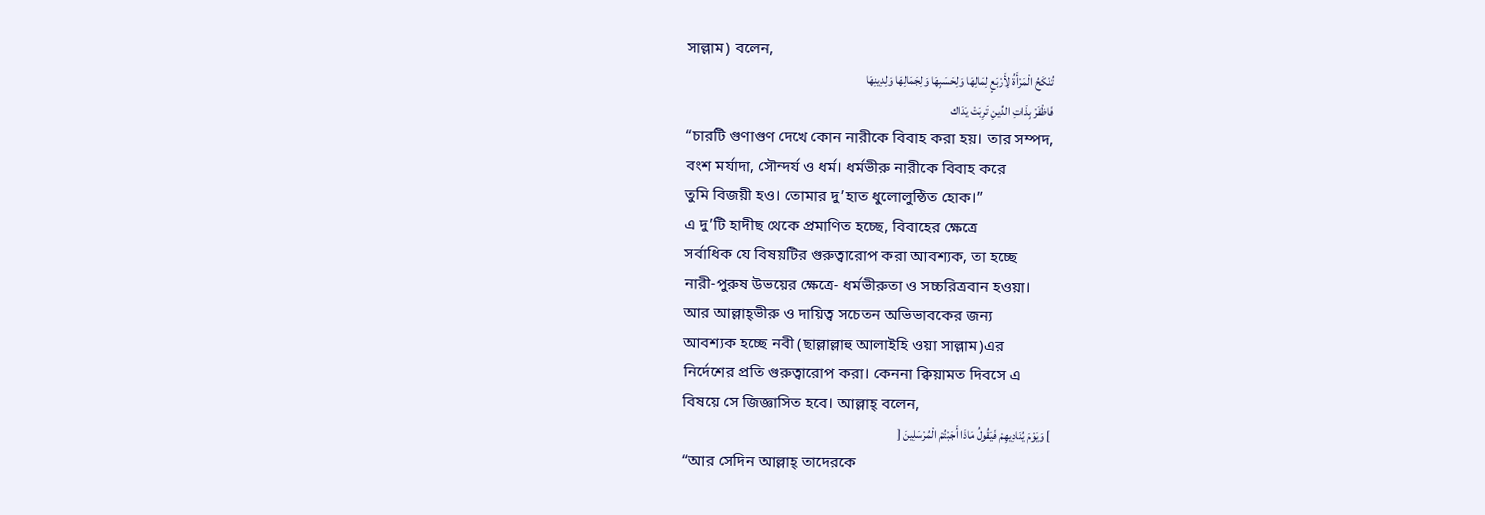সাল্লাম) বলেন,
تُنْكَحُ الْمَرْأَةُ لِأَرْبَعٍ لِمَالِهَا وَلِحَسَبِهَا وَلِجَمَالِهَا وَلِدِينِهَا
فَاظْفَرْ بِذَاتِ الدِّينِ تَرِبَتْ يَدَاك
“চারটি গুণাগুণ দেখে কোন নারীকে বিবাহ করা হয়। তার সম্পদ,
বংশ মর্যাদা, সৌন্দর্য ও ধর্ম। ধর্মভীরু নারীকে বিবাহ করে
তুমি বিজয়ী হও। তোমার দু’হাত ধুলোলুন্ঠিত হোক।”
এ দু’টি হাদীছ থেকে প্রমাণিত হচ্ছে, বিবাহের ক্ষেত্রে
সর্বাধিক যে বিষয়টির গুরুত্বারোপ করা আবশ্যক, তা হচ্ছে
নারী-পুরুষ উভয়ের ক্ষেত্রে- ধর্মভীরুতা ও সচ্চরিত্রবান হওয়া।
আর আল্লাহ্ভীরু ও দায়িত্ব সচেতন অভিভাবকের জন্য
আবশ্যক হচ্ছে নবী (ছাল্লাল্লাহু আলাইহি ওয়া সাল্লাম)এর
নির্দেশের প্রতি গুরুত্বারোপ করা। কেননা ক্বিয়ামত দিবসে এ
বিষয়ে সে জিজ্ঞাসিত হবে। আল্লাহ্ বলেন,
] وَيَوْمَ يُنَادِيهِمْ فَيَقُولُ مَاذَا أَجَبْتُمْ الْمُرْسَلِينَ [
“আর সেদিন আল্লাহ্ তাদেরকে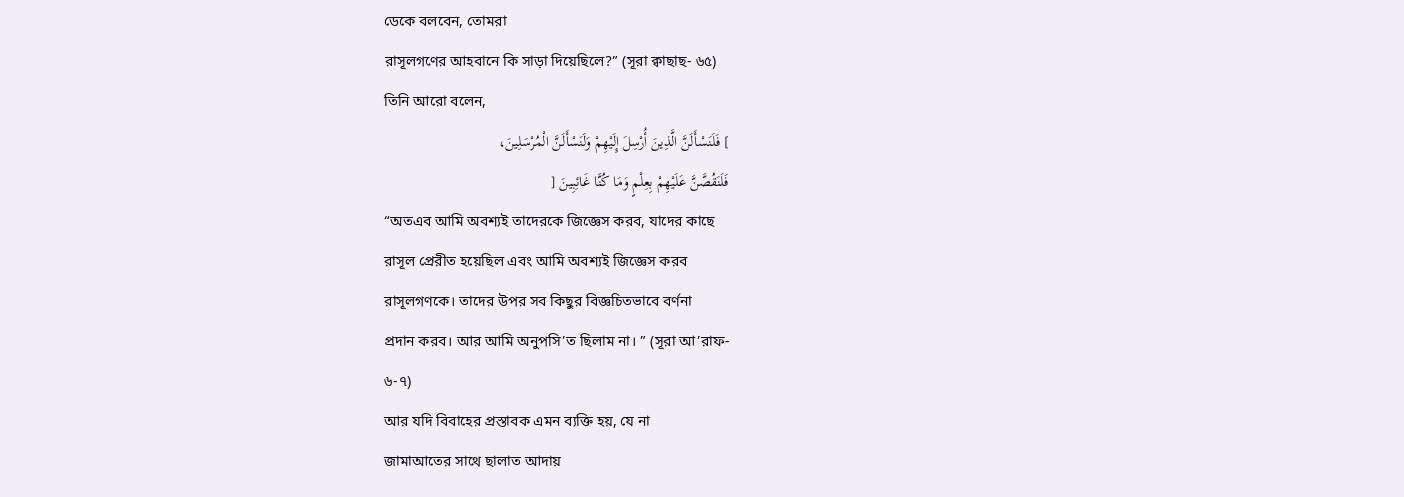ডেকে বলবেন, তোমরা
রাসূলগণের আহবানে কি সাড়া দিয়েছিলে?” (সূরা ক্বাছাছ- ৬৫)
তিনি আরো বলেন,
] فَلَنَسْأَلَنَّ الَّذِينَ أُرْسِلَ إِلَيْهِمْ وَلَنَسْأَلَنَّ الْمُرْسَلِينَ،
فَلَنَقُصَّنَّ عَلَيْهِمْ بِعِلْمٍ وَمَا كُنَّا غَائِبِينَ [
“অতএব আমি অবশ্যই তাদেরকে জিজ্ঞেস করব, যাদের কাছে
রাসূল প্রেরীত হয়েছিল এবং আমি অবশ্যই জিজ্ঞেস করব
রাসূলগণকে। তাদের উপর সব কিছুর বিজ্ঞচিতভাবে বর্ণনা
প্রদান করব। আর আমি অনুপসি’ত ছিলাম না। ” (সূরা আ’রাফ-
৬-৭)
আর যদি বিবাহের প্রস্তাবক এমন ব্যক্তি হয়, যে না
জামাআতের সাথে ছালাত আদায়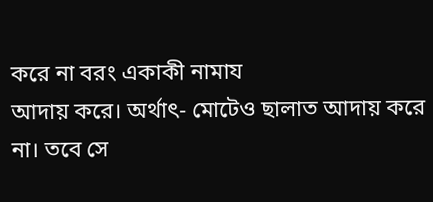করে না বরং একাকী নামায
আদায় করে। অর্থাৎ- মোটেও ছালাত আদায় করে না। তবে সে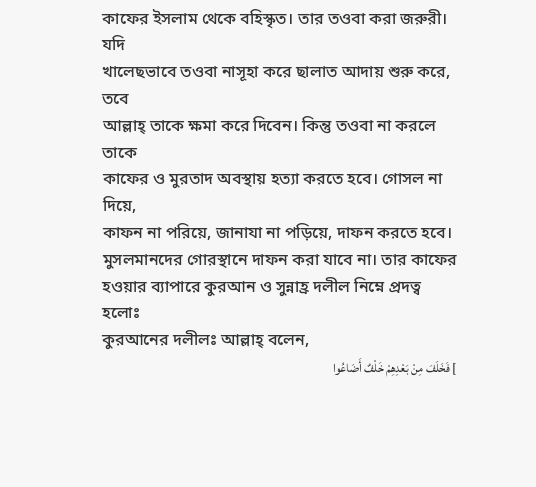কাফের ইসলাম থেকে বহিস্কৃত। তার তওবা করা জরুরী। যদি
খালেছভাবে তওবা নাসূহা করে ছালাত আদায় শুরু করে, তবে
আল্লাহ্ তাকে ক্ষমা করে দিবেন। কিন্তু তওবা না করলে তাকে
কাফের ও মুরতাদ অবস্থায় হত্যা করতে হবে। গোসল না দিয়ে,
কাফন না পরিয়ে, জানাযা না পড়িয়ে, দাফন করতে হবে।
মুসলমানদের গোরস্থানে দাফন করা যাবে না। তার কাফের
হওয়ার ব্যাপারে কুরআন ও সুন্নাহ্র দলীল নিম্নে প্রদত্ব
হলোঃ
কুরআনের দলীলঃ আল্লাহ্ বলেন,
] فَخَلَفَ مِنْ بَعْدِهِمْ خَلْفٌ أَضَاعُوا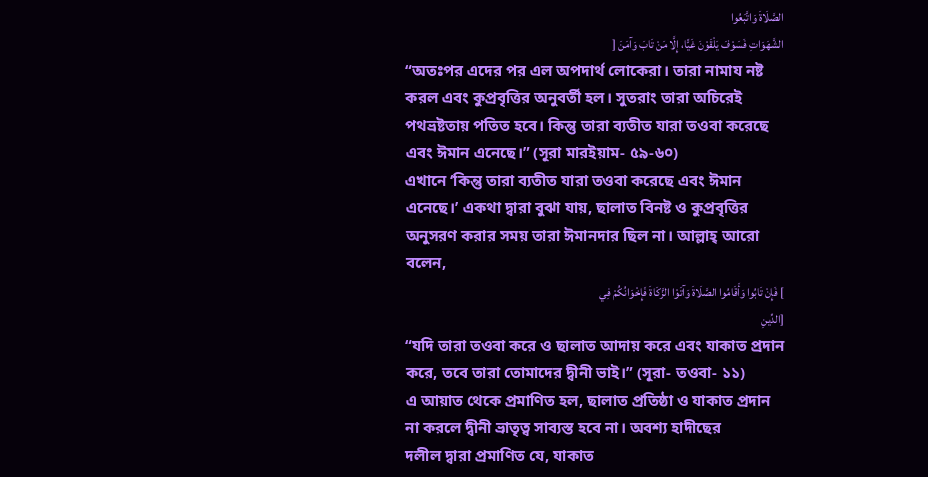الصَّلَاةَ وَاتَّبَعُوا
الشَّهَوَاتِ فَسَوْفَ يَلْقَوْنَ غَيًّا، إِلَّا مَنْ تَابَ وَآمَنَ [
“অতঃপর এদের পর এল অপদার্থ লোকেরা। তারা নামায নষ্ট
করল এবং কুপ্রবৃত্তির অনুবর্তী হল। সুতরাং তারা অচিরেই
পথভ্রষ্টতায় পতিত হবে। কিন্তু তারা ব্যতীত যারা তওবা করেছে
এবং ঈমান এনেছে।” (সূরা মারইয়াম- ৫৯-৬০)
এখানে ‘কিন্তু তারা ব্যতীত যারা তওবা করেছে এবং ঈমান
এনেছে।’ একথা দ্বারা বুঝা যায়, ছালাত বিনষ্ট ও কুপ্রবৃত্তির
অনুসরণ করার সময় তারা ঈমানদার ছিল না। আল্লাহ্ আরো
বলেন,
] فَإِنْ تَابُوا وَأَقَامُوا الصَّلَاةَ وَآتَوْا الزَّكَاةَ فَإِخْوَانُكُمْ فِي
[الدِّينِ
“যদি তারা তওবা করে ও ছালাত আদায় করে এবং যাকাত প্রদান
করে, তবে তারা তোমাদের দ্বীনী ভাই।” (সূরা- তওবা- ১১)
এ আয়াত থেকে প্রমাণিত হল, ছালাত প্রতিষ্ঠা ও যাকাত প্রদান
না করলে দ্বীনী ভ্রাতৃত্ব সাব্যস্ত হবে না। অবশ্য হাদীছের
দলীল দ্বারা প্রমাণিত যে, যাকাত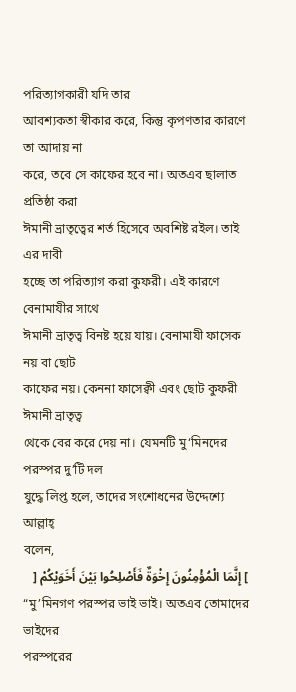পরিত্যাগকারী যদি তার
আবশ্যকতা স্বীকার করে, কিন্তু কৃপণতার কারণে তা আদায় না
করে, তবে সে কাফের হবে না। অতএব ছালাত প্রতিষ্ঠা করা
ঈমানী ভ্রাতৃত্বের শর্ত হিসেবে অবশিষ্ট রইল। তাই এর দাবী
হচ্ছে তা পরিত্যাগ করা কুফরী। এই কারণে বেনামাযীর সাথে
ঈমানী ভ্রাতৃত্ব বিনষ্ট হয়ে যায়। বেনামাযী ফাসেক নয় বা ছোট
কাফের নয়। কেননা ফাসেক্বী এবং ছোট কুফরী ঈমানী ভ্রাতৃত্ব
থেকে বের করে দেয় না। যেমনটি মু‘মিনদের পরস্পর দু’টি দল
যুদ্ধে লিপ্ত হলে, তাদের সংশোধনের উদ্দেশ্যে আল্লাহ্
বলেন,
] إِنَّمَا الْمُؤْمِنُونَ إِخْوَةٌ فَأَصْلِحُوا بَيْنَ أَخَوَيْكُمْ [
“মু’মিনগণ পরস্পর ভাই ভাই। অতএব তোমাদের ভাইদের
পরস্পরের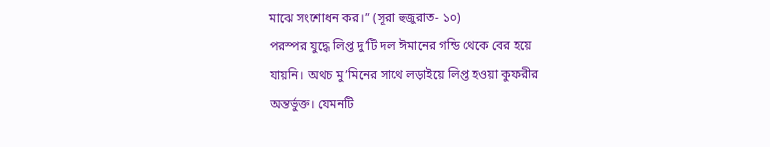মাঝে সংশোধন কর।” (সূরা হুজুরাত- ১০)
পরস্পর যুদ্ধে লিপ্ত দু’টি দল ঈমানের গন্ডি থেকে বের হয়ে
যায়নি। অথচ মু’মিনের সাথে লড়াইয়ে লিপ্ত হওয়া কুফরীর
অন্তর্ভুক্ত। যেমনটি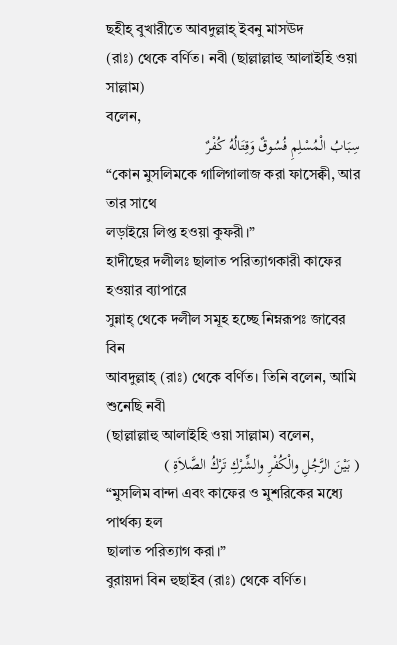ছহীহ্ বুখারীতে আবদুল্লাহ্ ইবনু মাসঊদ
(রাঃ) থেকে বর্ণিত। নবী (ছাল্লাল্লাহু আলাইহি ওয়া সাল্লাম)
বলেন,
سِبَابُ الْمُسْلِمِ فُسُوقٌ وَقِتَالُهُ كُفْرٌ
“কোন মুসলিমকে গালিগালাজ করা ফাসেক্বী, আর তার সাথে
লড়াইয়ে লিপ্ত হওয়া কুফরী।”
হাদীছের দলীলঃ ছালাত পরিত্যাগকারী কাফের হওয়ার ব্যাপারে
সুন্নাহ্ থেকে দলীল সমূহ হচ্ছে নিম্নরূপঃ জাবের বিন
আবদুল্লাহ্ (রাঃ) থেকে বর্ণিত। তিনি বলেন, আমি শুনেছি নবী
(ছাল্লাল্লাহু আলাইহি ওয়া সাল্লাম) বলেন,
( بَيْنَ الرَّجُلِ والْكُفْرِ والشِّرْكِ تَرْكُ الصَّلاَةِ )
“মুসলিম বান্দা এবং কাফের ও মুশরিকের মধ্যে পার্থক্য হল
ছালাত পরিত্যাগ করা।”
বুরায়দা বিন হুছাইব (রাঃ) থেকে বর্ণিত।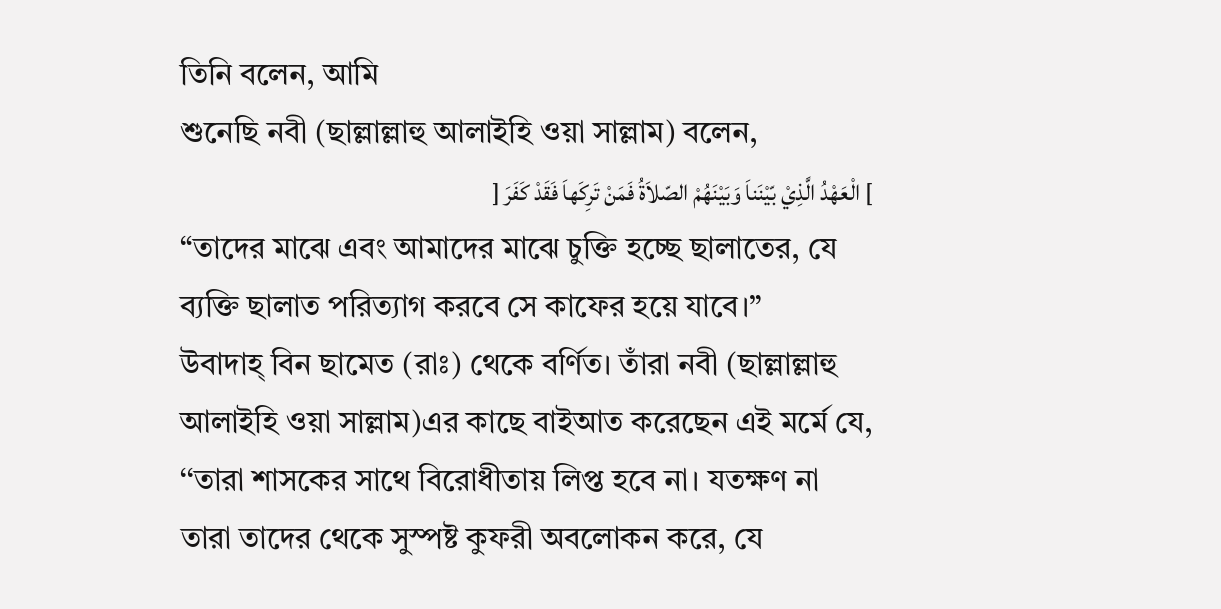তিনি বলেন, আমি
শুনেছি নবী (ছাল্লাল্লাহু আলাইহি ওয়া সাল্লাম) বলেন,
] الْعَهْدُ الَّذِيْ بّيْنَناَ وَبَيْنَهُمْ الصّلاَةُ فَمَنْ تَرِكَهاَ فَقَدْ كَفَرَ [
“তাদের মাঝে এবং আমাদের মাঝে চুক্তি হচ্ছে ছালাতের, যে
ব্যক্তি ছালাত পরিত্যাগ করবে সে কাফের হয়ে যাবে।”
উবাদাহ্ বিন ছামেত (রাঃ) থেকে বর্ণিত। তাঁরা নবী (ছাল্লাল্লাহু
আলাইহি ওয়া সাল্লাম)এর কাছে বাইআত করেছেন এই মর্মে যে,
‘‘তারা শাসকের সাথে বিরোধীতায় লিপ্ত হবে না। যতক্ষণ না
তারা তাদের থেকে সুস্পষ্ট কুফরী অবলোকন করে, যে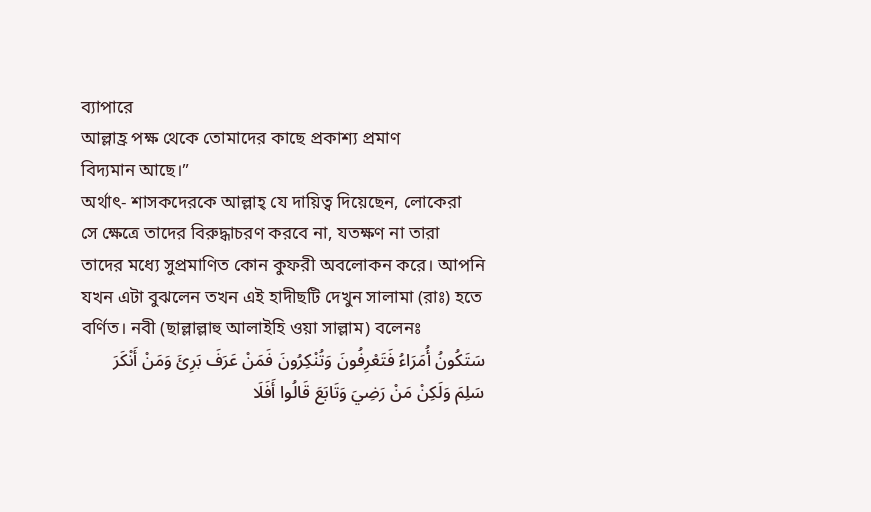ব্যাপারে
আল্লাহ্র পক্ষ থেকে তোমাদের কাছে প্রকাশ্য প্রমাণ
বিদ্যমান আছে।”
অর্থাৎ- শাসকদেরকে আল্লাহ্ যে দায়িত্ব দিয়েছেন, লোকেরা
সে ক্ষেত্রে তাদের বিরুদ্ধাচরণ করবে না, যতক্ষণ না তারা
তাদের মধ্যে সুপ্রমাণিত কোন কুফরী অবলোকন করে। আপনি
যখন এটা বুঝলেন তখন এই হাদীছটি দেখুন সালামা (রাঃ) হতে
বর্ণিত। নবী (ছাল্লাল্লাহু আলাইহি ওয়া সাল্লাম) বলেনঃ
سَتَكُونُ أُمَرَاءُ فَتَعْرِفُونَ وَتُنْكِرُونَ فَمَنْ عَرَفَ بَرِئَ وَمَنْ أَنْكَرَ
سَلِمَ وَلَكِنْ مَنْ رَضِيَ وَتَابَعَ قَالُوا أَفَلَا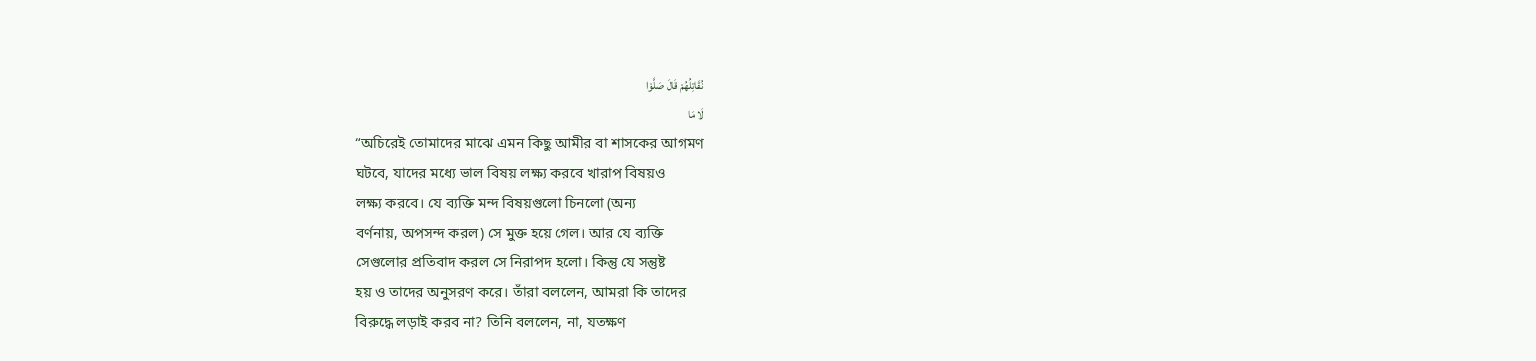نُقَاتِلُهُمْ قَالَ صَلَّوْا
لَا مَا
“অচিরেই তোমাদের মাঝে এমন কিছু আমীর বা শাসকের আগমণ
ঘটবে, যাদের মধ্যে ভাল বিষয় লক্ষ্য করবে খারাপ বিষয়ও
লক্ষ্য করবে। যে ব্যক্তি মন্দ বিষয়গুলো চিনলো (অন্য
বর্ণনায়, অপসন্দ করল) সে মুক্ত হয়ে গেল। আর যে ব্যক্তি
সেগুলোর প্রতিবাদ করল সে নিরাপদ হলো। কিন্তু যে সন্তুষ্ট
হয় ও তাদের অনুসরণ করে। তাঁরা বললেন, আমরা কি তাদের
বিরুদ্ধে লড়াই করব না? তিনি বললেন, না, যতক্ষণ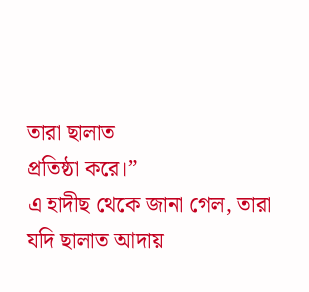তারা ছালাত
প্রতিষ্ঠা করে।”
এ হাদীছ থেকে জানা গেল, তারা যদি ছালাত আদায়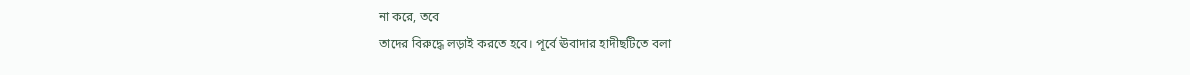না করে, তবে
তাদের বিরুদ্ধে লড়াই করতে হবে। পূর্বে ঊবাদার হাদীছটিতে বলা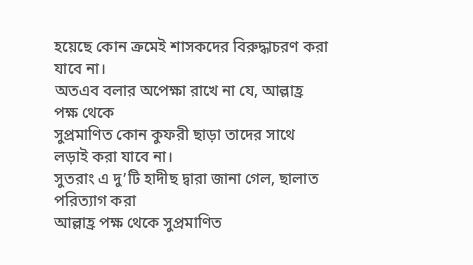হয়েছে কোন ক্রমেই শাসকদের বিরুদ্ধাচরণ করা যাবে না।
অতএব বলার অপেক্ষা রাখে না যে, আল্লাহ্র পক্ষ থেকে
সুপ্রমাণিত কোন কুফরী ছাড়া তাদের সাথে লড়াই করা যাবে না।
সুতরাং এ দু’টি হাদীছ দ্বারা জানা গেল, ছালাত পরিত্যাগ করা
আল্লাহ্র পক্ষ থেকে সুপ্রমাণিত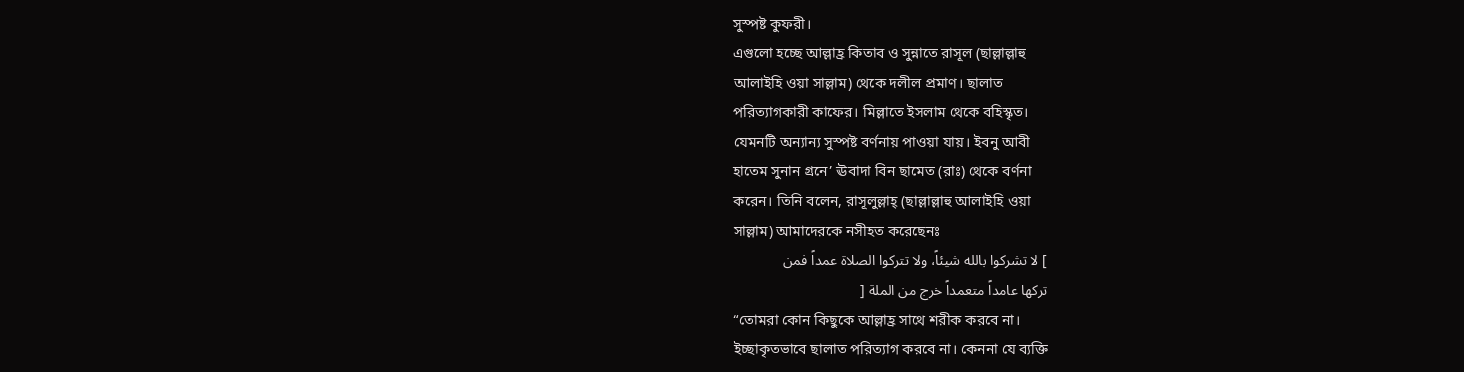সুস্পষ্ট কুফরী।
এগুলো হচ্ছে আল্লাহ্র কিতাব ও সুন্নাতে রাসূল (ছাল্লাল্লাহু
আলাইহি ওয়া সাল্লাম) থেকে দলীল প্রমাণ। ছালাত
পরিত্যাগকারী কাফের। মিল্লাতে ইসলাম থেকে বহিস্কৃত।
যেমনটি অন্যান্য সুস্পষ্ট বর্ণনায় পাওয়া যায়। ইবনু আবী
হাতেম সুনান গ্রনে’ ঊবাদা বিন ছামেত (রাঃ) থেকে বর্ণনা
করেন। তিনি বলেন, রাসূলুল্লাহ্ (ছাল্লাল্লাহু আলাইহি ওয়া
সাল্লাম) আমাদেরকে নসীহত করেছেনঃ
] لا تشركوا بالله شيئاً، ولا تتركوا الصلاة عمداً فمن
تركها عامداً متعمداً خرج من الملة [
“তোমরা কোন কিছুকে আল্লাহ্র সাথে শরীক করবে না।
ইচ্ছাকৃতভাবে ছালাত পরিত্যাগ করবে না। কেননা যে ব্যক্তি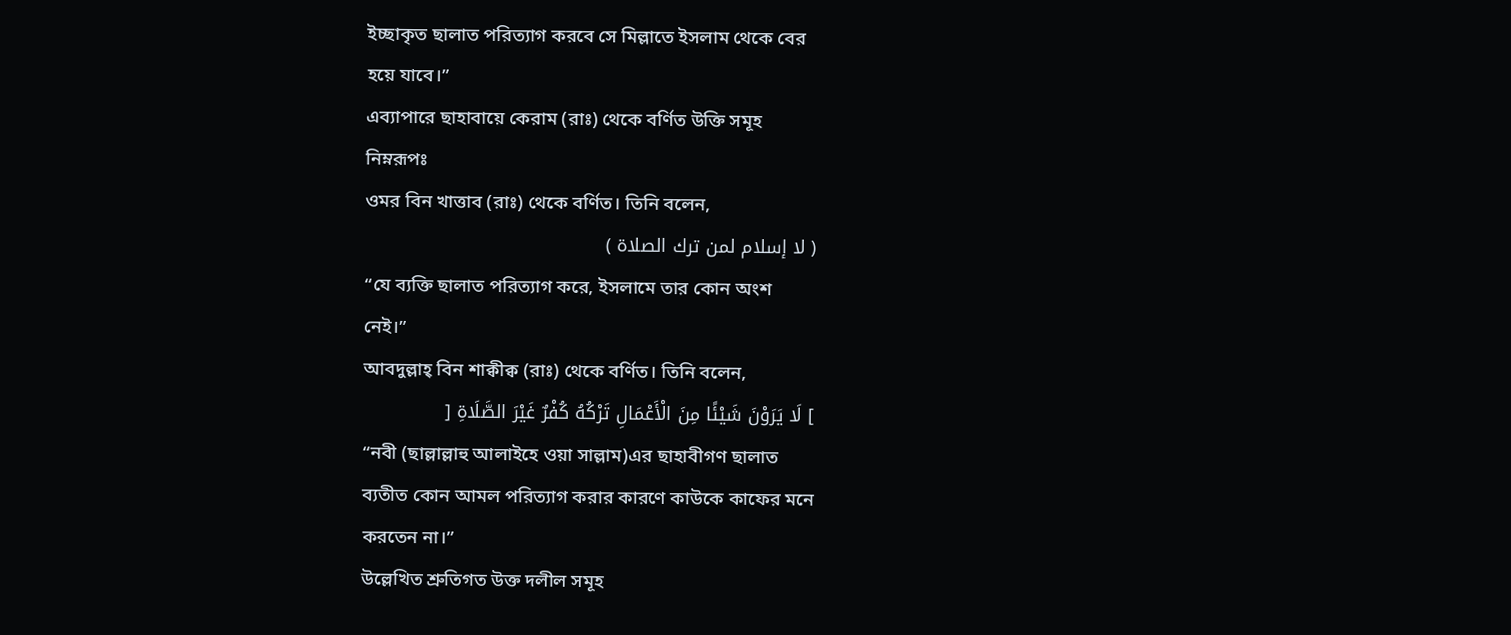ইচ্ছাকৃত ছালাত পরিত্যাগ করবে সে মিল্লাতে ইসলাম থেকে বের
হয়ে যাবে।”
এব্যাপারে ছাহাবায়ে কেরাম (রাঃ) থেকে বর্ণিত উক্তি সমূহ
নিম্নরূপঃ
ওমর বিন খাত্তাব (রাঃ) থেকে বর্ণিত। তিনি বলেন,
( لا إسلام لمن ترك الصلاة )
“যে ব্যক্তি ছালাত পরিত্যাগ করে, ইসলামে তার কোন অংশ
নেই।”
আবদুল্লাহ্ বিন শাক্বীক্ব (রাঃ) থেকে বর্ণিত। তিনি বলেন,
] لَا يَرَوْنَ شَيْئًا مِنَ الْأَعْمَالِ تَرْكُهُ كُفْرٌ غَيْرَ الصَّلَاةِ [
“নবী (ছাল্লাল্লাহু আলাইহে ওয়া সাল্লাম)এর ছাহাবীগণ ছালাত
ব্যতীত কোন আমল পরিত্যাগ করার কারণে কাউকে কাফের মনে
করতেন না।”
উল্লেখিত শ্রুতিগত উক্ত দলীল সমূহ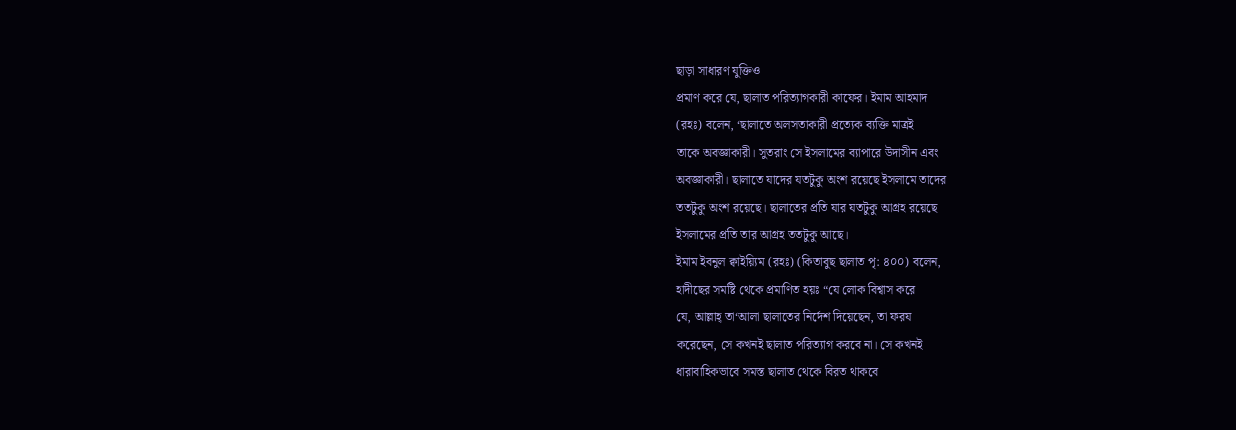ছাড়া সাধারণ যুক্তিও
প্রমাণ করে যে, ছালাত পরিত্যাগকারী কাফের। ইমাম আহমাদ
(রহঃ) বলেন, ‘ছালাতে অলসতাকারী প্রত্যেক ব্যক্তি মাত্রই
তাকে অবজ্ঞাকারী। সুতরাং সে ইসলামের ব্যাপারে উদাসীন এবং
অবজ্ঞাকারী। ছালাতে যাদের যতটুকু অংশ রয়েছে ইসলামে তাদের
ততটুকু অংশ রয়েছে। ছালাতের প্রতি যার যতটুকু আগ্রহ রয়েছে
ইসলামের প্রতি তার আগ্রহ ততটুকু আছে।
ইমাম ইবনুল ক্বাইয়্যিম (রহঃ) (কিতাবুছ ছালাত পৃ: ৪০০) বলেন,
হাদীছের সমষ্টি থেকে প্রমাণিত হয়ঃ “যে লোক বিশ্বাস করে
যে, আল্লাহ্ তা‘আলা ছালাতের নির্দেশ দিয়েছেন, তা ফরয
করেছেন, সে কখনই ছালাত পরিত্যাগ করবে না। সে কখনই
ধারাবাহিকভাবে সমস্ত ছালাত থেকে বিরত থাকবে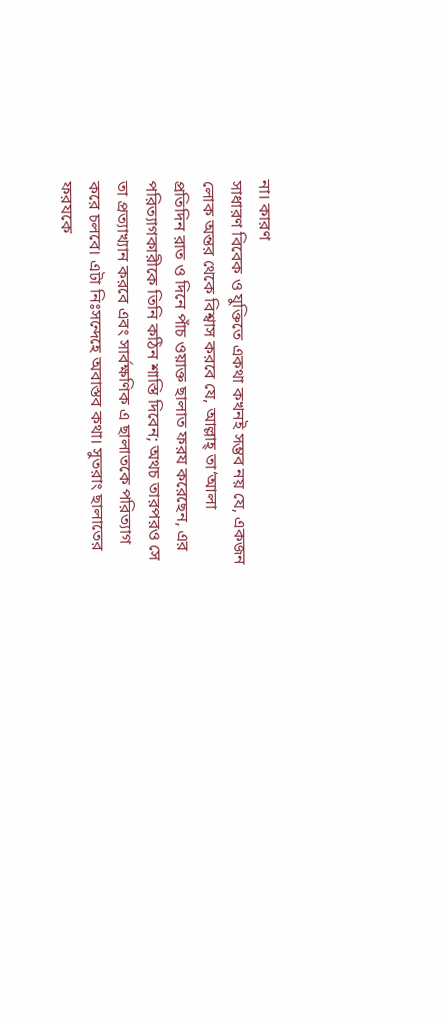না। কারণ
সাধারণ বিবেক ও যুক্তিতে একথা কখনই সম্ভব নয় যে, একজন
লোক অন্তর থেকে বিশ্বাস করবে যে, আল্লাহ্ তা‘আলা
প্রতিদিন রাত ও দিনে পাঁচ ওয়াক্ত ছালাত ফরয করেছেন, এর
পরিত্যাগকারীকে তিনি কঠিন শাস্তি দিবেন; অথচ তারপরও সে
তা প্রত্যাখ্যান করবে এবং সার্বক্ষণিক এ ছালাতকে পরিত্যাগ
করে চলবে। এটা নিঃসন্দেহে অবাস্তব কথা। সুতরাং ছালাতের
ফরযকে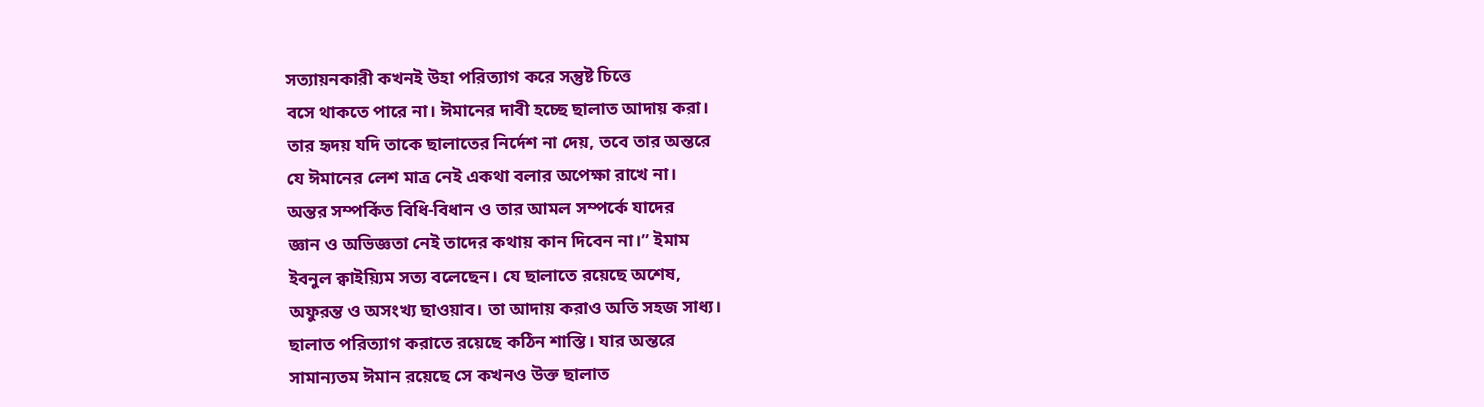সত্যায়নকারী কখনই উহা পরিত্যাগ করে সন্তুষ্ট চিত্তে
বসে থাকতে পারে না। ঈমানের দাবী হচ্ছে ছালাত আদায় করা।
তার হৃদয় যদি তাকে ছালাতের নির্দেশ না দেয়, তবে তার অন্তরে
যে ঈমানের লেশ মাত্র নেই একথা বলার অপেক্ষা রাখে না।
অন্তর সম্পর্কিত বিধি-বিধান ও তার আমল সম্পর্কে যাদের
জ্ঞান ও অভিজ্ঞতা নেই তাদের কথায় কান দিবেন না।” ইমাম
ইবনুল ক্বাইয়্যিম সত্য বলেছেন। যে ছালাতে রয়েছে অশেষ,
অফুরন্ত ও অসংখ্য ছাওয়াব। তা আদায় করাও অতি সহজ সাধ্য।
ছালাত পরিত্যাগ করাতে রয়েছে কঠিন শাস্তি। যার অন্তরে
সামান্যতম ঈমান রয়েছে সে কখনও উক্ত ছালাত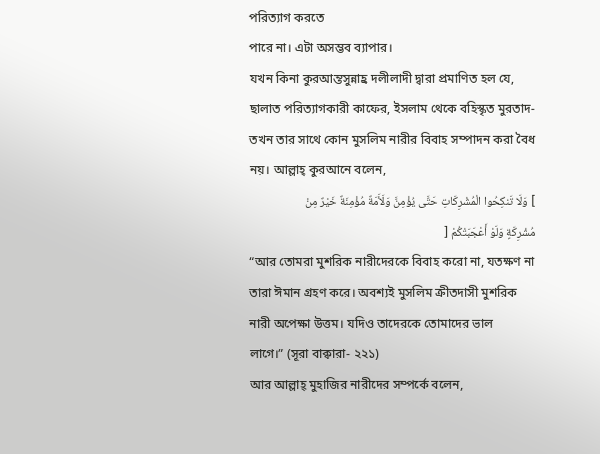পরিত্যাগ করতে
পারে না। এটা অসম্ভব ব্যাপার।
যখন কিনা কুরআন্তসুন্নাহ্র দলীলাদী দ্বারা প্রমাণিত হল যে,
ছালাত পরিত্যাগকারী কাফের, ইসলাম থেকে বহিস্কৃত মুরতাদ-
তখন তার সাথে কোন মুসলিম নারীর বিবাহ সম্পাদন করা বৈধ
নয়। আল্লাহ্ কুরআনে বলেন,
] وَلَا تَنكِحُوا الْمُشْرِكَاتِ حَتَّى يُؤْمِنَّ وَلَأَمَةٌ مُؤْمِنَةٌ خَيْرٌ مِنْ
مُشْرِكَةٍ وَلَوْ أَعْجَبَتْكُمْ [
“আর তোমরা মুশরিক নারীদেরকে বিবাহ করো না, যতক্ষণ না
তারা ঈমান গ্রহণ করে। অবশ্যই মুসলিম ক্রীতদাসী মুশরিক
নারী অপেক্ষা উত্তম। যদিও তাদেরকে তোমাদের ভাল
লাগে।” (সূরা বাক্বারা- ২২১)
আর আল্লাহ্ মুহাজির নারীদের সম্পর্কে বলেন,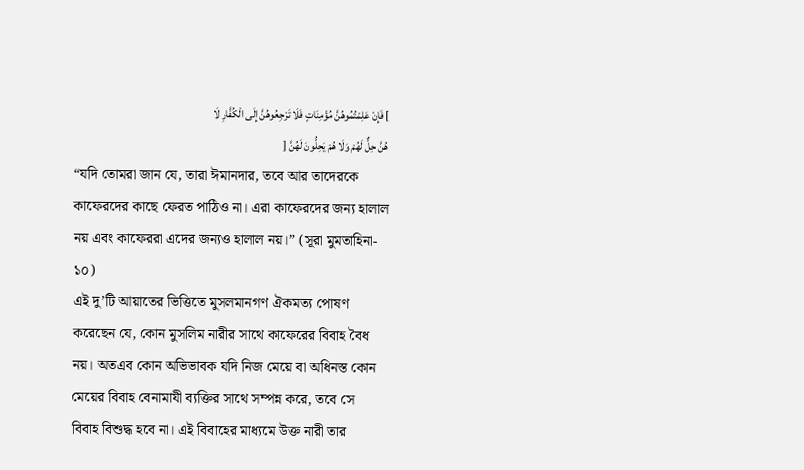] فَإِنْ عَلِمْتُمُوهُنَّ مُؤْمِنَاتٍ فَلَا تَرْجِعُوهُنَّ إِلَى الْكُفَّارِ لَا
هُنَّ حِلٌّ لَهُمْ وَلَا هُمْ يَحِلُّونَ لَهُنَّ [
“যদি তোমরা জান যে, তারা ঈমানদার, তবে আর তাদেরকে
কাফেরদের কাছে ফেরত পাঠিও না। এরা কাফেরদের জন্য হালাল
নয় এবং কাফেররা এদের জন্যও হালাল নয়।” (সূরা মুমতাহিনা-
১০)
এই দু’টি আয়াতের ভিত্তিতে মুসলমানগণ ঐকমত্য পোষণ
করেছেন যে, কোন মুসলিম নারীর সাথে কাফেরের বিবাহ বৈধ
নয়। অতএব কোন অভিভাবক যদি নিজ মেয়ে বা অধিনস্ত কোন
মেয়ের বিবাহ বেনামাযী ব্যক্তির সাথে সম্পন্ন করে, তবে সে
বিবাহ বিশুদ্ধ হবে না। এই বিবাহের মাধ্যমে উক্ত নারী তার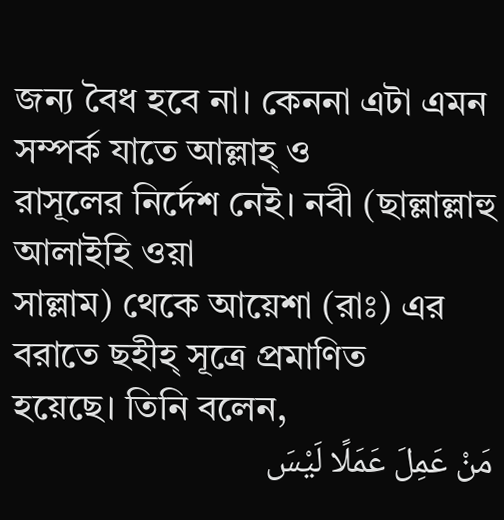জন্য বৈধ হবে না। কেননা এটা এমন সম্পর্ক যাতে আল্লাহ্ ও
রাসূলের নির্দেশ নেই। নবী (ছাল্লাল্লাহু আলাইহি ওয়া
সাল্লাম) থেকে আয়েশা (রাঃ) এর বরাতে ছহীহ্ সূত্রে প্রমাণিত
হয়েছে। তিনি বলেন,
مَنْ عَمِلَ عَمَلًا لَيْسَ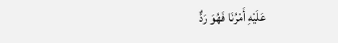عَلَيْهِ أَمْرُنَا فَهُوَ رَدٌّ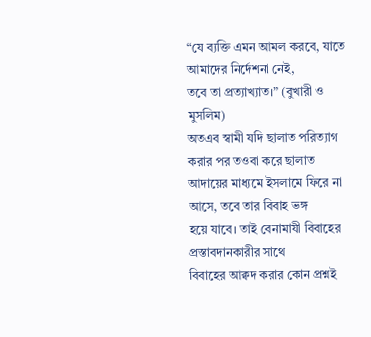“যে ব্যক্তি এমন আমল করবে, যাতে আমাদের নির্দেশনা নেই,
তবে তা প্রত্যাখ্যাত।” (বুখারী ও মুসলিম)
অতএব স্বামী যদি ছালাত পরিত্যাগ করার পর তওবা করে ছালাত
আদায়ের মাধ্যমে ইসলামে ফিরে না আসে, তবে তার বিবাহ ভঙ্গ
হয়ে যাবে। তাই বেনামাযী বিবাহের প্রস্তাবদানকারীর সাথে
বিবাহের আক্বদ করার কোন প্রশ্নই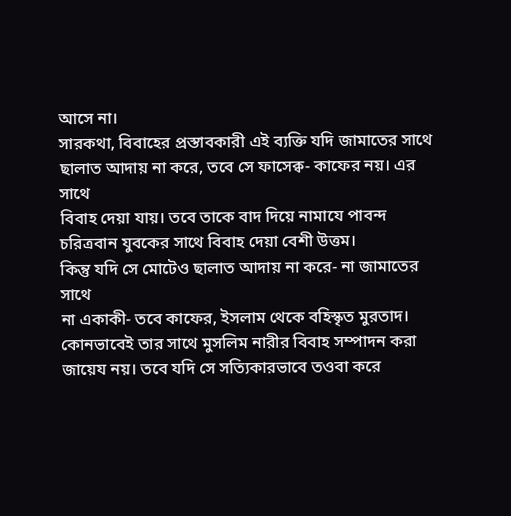আসে না।
সারকথা, বিবাহের প্রস্তাবকারী এই ব্যক্তি যদি জামাতের সাথে
ছালাত আদায় না করে, তবে সে ফাসেক্ব- কাফের নয়। এর সাথে
বিবাহ দেয়া যায়। তবে তাকে বাদ দিয়ে নামাযে পাবন্দ
চরিত্রবান যুবকের সাথে বিবাহ দেয়া বেশী উত্তম।
কিন্তু যদি সে মোটেও ছালাত আদায় না করে- না জামাতের সাথে
না একাকী- তবে কাফের, ইসলাম থেকে বহিস্কৃত মুরতাদ।
কোনভাবেই তার সাথে মুসলিম নারীর বিবাহ সম্পাদন করা
জায়েয নয়। তবে যদি সে সত্যিকারভাবে তওবা করে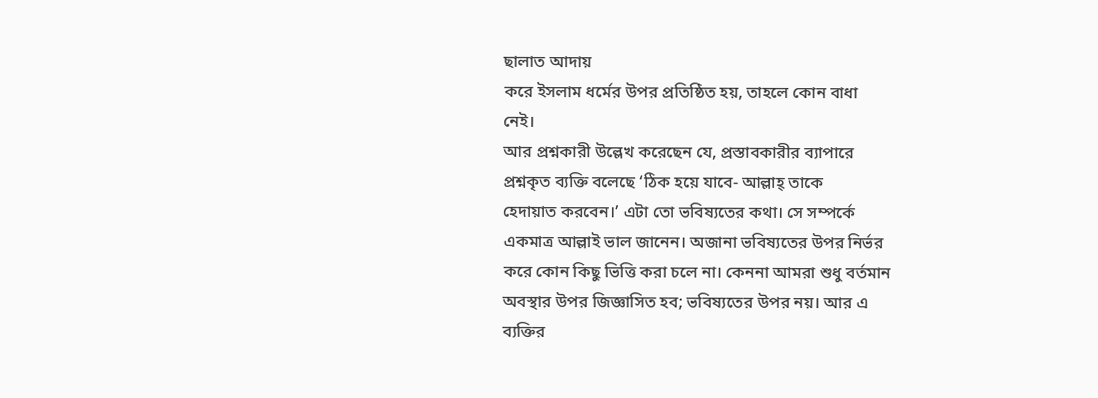ছালাত আদায়
করে ইসলাম ধর্মের উপর প্রতিষ্ঠিত হয়, তাহলে কোন বাধা
নেই।
আর প্রশ্নকারী উল্লেখ করেছেন যে, প্রস্তাবকারীর ব্যাপারে
প্রশ্নকৃত ব্যক্তি বলেছে ‘ঠিক হয়ে যাবে- আল্লাহ্ তাকে
হেদায়াত করবেন।’ এটা তো ভবিষ্যতের কথা। সে সম্পর্কে
একমাত্র আল্লাই ভাল জানেন। অজানা ভবিষ্যতের উপর নির্ভর
করে কোন কিছু ভিত্তি করা চলে না। কেননা আমরা শুধু বর্তমান
অবস্থার উপর জিজ্ঞাসিত হব; ভবিষ্যতের উপর নয়। আর এ
ব্যক্তির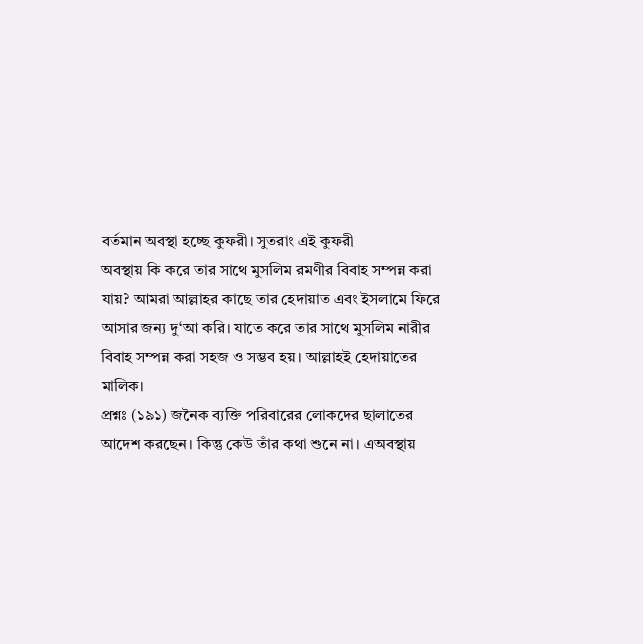বর্তমান অবস্থা হচ্ছে কুফরী। সুতরাং এই কুফরী
অবস্থায় কি করে তার সাথে মুসলিম রমণীর বিবাহ সম্পন্ন করা
যায়? আমরা আল্লাহর কাছে তার হেদায়াত এবং ইসলামে ফিরে
আসার জন্য দু‘আ করি। যাতে করে তার সাথে মুসলিম নারীর
বিবাহ সম্পন্ন করা সহজ ও সম্ভব হয়। আল্লাহই হেদায়াতের
মালিক।
প্রশ্নঃ (১৯১) জনৈক ব্যক্তি পরিবারের লোকদের ছালাতের
আদেশ করছেন। কিন্তু কেউ তাঁর কথা শুনে না। এঅবস্থায়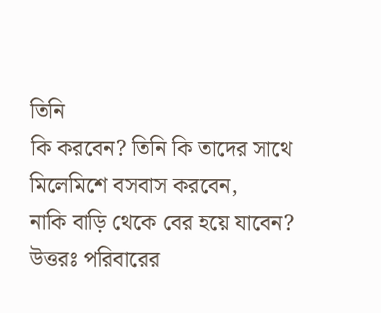তিনি
কি করবেন? তিনি কি তাদের সাথে মিলেমিশে বসবাস করবেন,
নাকি বাড়ি থেকে বের হয়ে যাবেন?
উত্তরঃ পরিবারের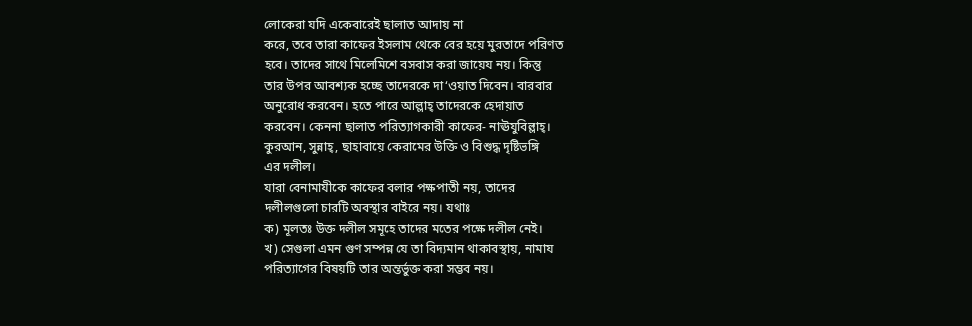লোকেরা যদি একেবারেই ছালাত আদায় না
করে, তবে তারা কাফের ইসলাম থেকে বের হয়ে মুরতাদে পরিণত
হবে। তাদের সাথে মিলেমিশে বসবাস করা জায়েয নয়। কিন্তু
তার উপর আবশ্যক হচ্ছে তাদেরকে দা‘ওয়াত দিবেন। বারবার
অনুরোধ করবেন। হতে পারে আল্লাহ্ তাদেরকে হেদায়াত
করবেন। কেননা ছালাত পরিত্যাগকারী কাফের- নাঊযুবিল্লাহ্।
কুরআন, সুন্নাহ্, ছাহাবায়ে কেরামের উক্তি ও বিশুদ্ধ দৃষ্টিভঙ্গি
এর দলীল।
যারা বেনামাযীকে কাফের বলার পক্ষপাতী নয়, তাদের
দলীলগুলো চারটি অবস্থার বাইরে নয়। যথাঃ
ক) মূলতঃ উক্ত দলীল সমূহে তাদের মতের পক্ষে দলীল নেই।
খ) সেগুলা এমন গুণ সম্পন্ন যে তা বিদ্যমান থাকাবস্থায়, নামায
পরিত্যাগের বিষয়টি তার অন্তর্ভুক্ত করা সম্ভব নয়।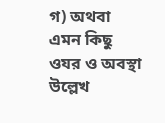গ) অথবা এমন কিছু ওযর ও অবস্থা উল্লেখ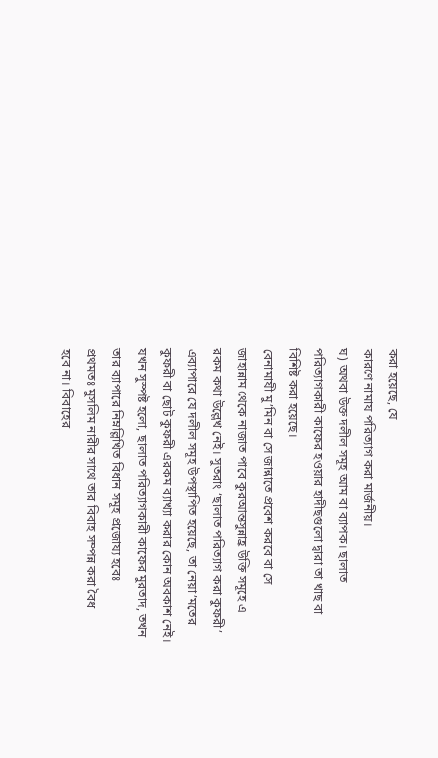করা হয়েছে, যে
কারণে নামায পরিত্যাগ করা মার্জনীয়।
ঘ) অথবা উক্ত দলীল সমূহ আম বা ব্যাপক। ছালাত
পরিত্যাগকারী কাফের হওয়ার হাদীছগুলো দ্বারা তা খাছ বা
বিশিষ্ট করা হয়েছে।
বেনামাযী মু’মিন বা সে জান্নাতে প্রবেশ করবে বা সে
জাহান্নাম থেকে নাজাত পাবে কুরআন্তসুন্নাহ্র উক্তি সমূহে এ
রকম কথা উল্লেখ নেই। সুতরাং ‘ছালাত পরিত্যাগ করা কুফরী’
এব্যাপারে যে দলীল সমূহ উপস্থাপিত হয়েছে, তা নেয়া’মতের
কুফরী বা ছোট কুফরী এরকম ব্যাখ্যা করার কোন অবকাশ নেই।
যখন সুস্পষ্ট হলো, ছালাত পরিত্যাগকারী কাফের মুরতাদ, তখন
তার ব্যাপারে নিম্নল্লিখিত বিধান সমূহ প্রজোয্য হবেঃ
প্রথমতঃ মুসলিম নারীর সাথে তার বিবাহ সম্পন্ন করা বৈধ
হবে না। বিবাহের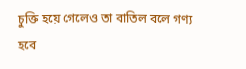চুক্তি হয়ে গেলেও তা বাতিল বলে গণ্য হবে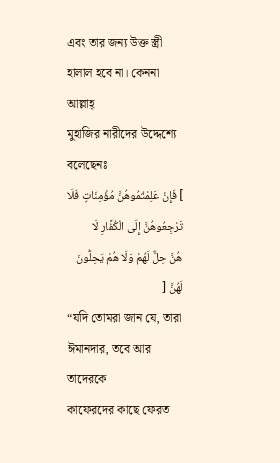এবং তার জন্য উক্ত স্ত্রী হালাল হবে না। কেননা আল্লাহ্
মুহাজির নারীদের উদ্দেশ্যে বলেছেনঃ
] فَإِنْ عَلِمْتُمُوهُنَّ مُؤْمِنَاتٍ فَلَا تَرْجِعُوهُنَّ إِلَى الْكُفَّارِ لَا
هُنَّ حِلٌّ لَهُمْ وَلَا هُمْ يَحِلُّونَ لَهُنَّ [
“যদি তোমরা জান যে, তারা ঈমানদার, তবে আর তাদেরকে
কাফেরদের কাছে ফেরত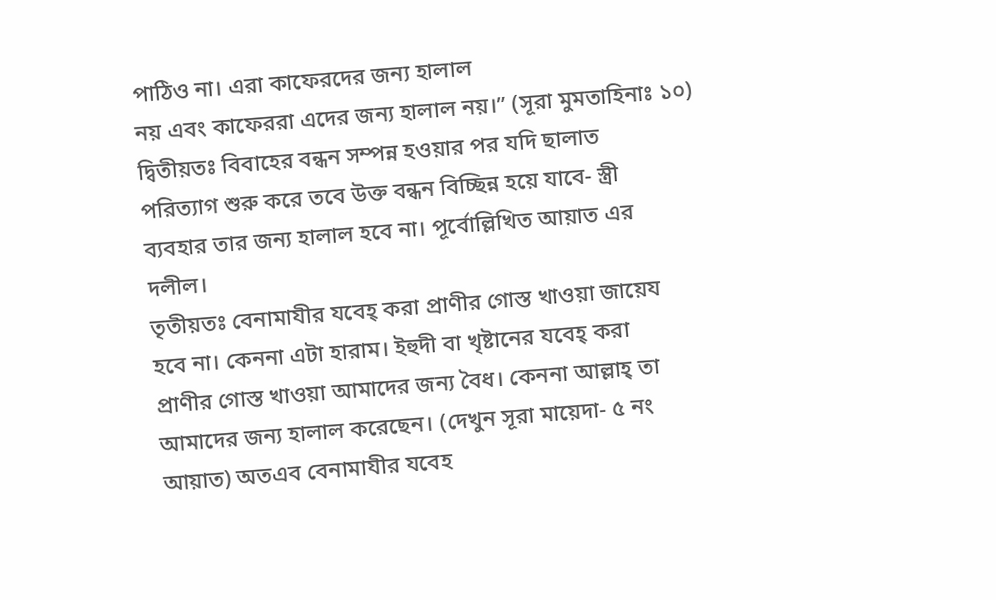পাঠিও না। এরা কাফেরদের জন্য হালাল
নয় এবং কাফেররা এদের জন্য হালাল নয়।” (সূরা মুমতাহিনাঃ ১০)
দ্বিতীয়তঃ বিবাহের বন্ধন সম্পন্ন হওয়ার পর যদি ছালাত
পরিত্যাগ শুরু করে তবে উক্ত বন্ধন বিচ্ছিন্ন হয়ে যাবে- স্ত্রী
ব্যবহার তার জন্য হালাল হবে না। পূর্বোল্লিখিত আয়াত এর
দলীল।
তৃতীয়তঃ বেনামাযীর যবেহ্ করা প্রাণীর গোস্ত খাওয়া জায়েয
হবে না। কেননা এটা হারাম। ইহুদী বা খৃষ্টানের যবেহ্ করা
প্রাণীর গোস্ত খাওয়া আমাদের জন্য বৈধ। কেননা আল্লাহ্ তা
আমাদের জন্য হালাল করেছেন। (দেখুন সূরা মায়েদা- ৫ নং
আয়াত) অতএব বেনামাযীর যবেহ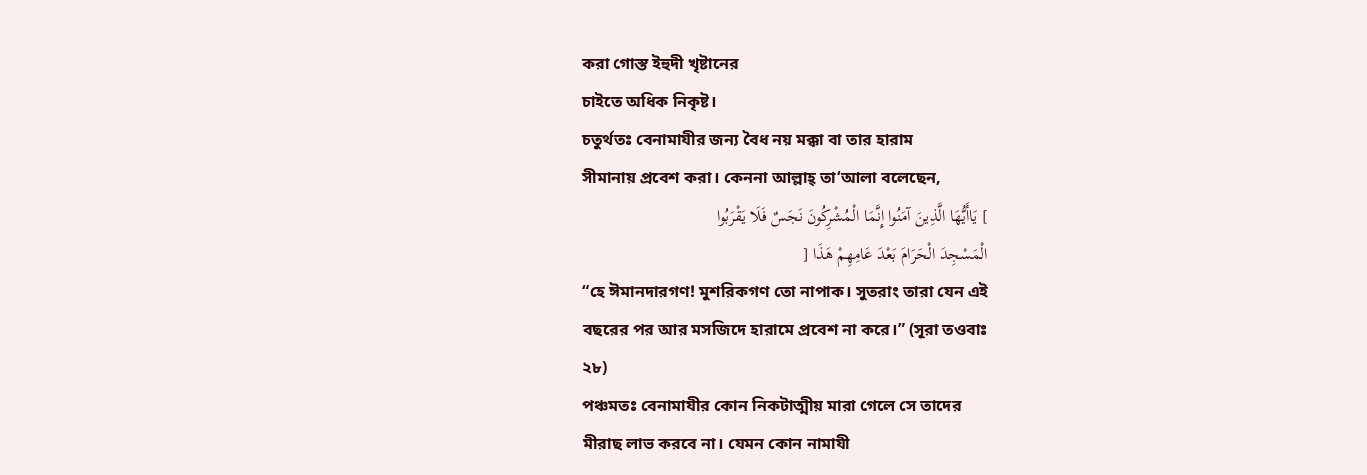করা গোস্ত ইহুদী খৃষ্টানের
চাইতে অধিক নিকৃষ্ট।
চতুর্থতঃ বেনামাযীর জন্য বৈধ নয় মক্কা বা তার হারাম
সীমানায় প্রবেশ করা। কেননা আল্লাহ্ তা‘আলা বলেছেন,
] يَاأَيُّهَا الَّذِينَ آمَنُوا إِنَّمَا الْمُشْرِكُونَ نَجَسٌ فَلَا يَقْرَبُوا
الْمَسْجِدَ الْحَرَامَ بَعْدَ عَامِهِمْ هَذَا [
“হে ঈমানদারগণ! মুশরিকগণ তো নাপাক। সুতরাং তারা যেন এই
বছরের পর আর মসজিদে হারামে প্রবেশ না করে।” (সূরা তওবাঃ
২৮)
পঞ্চমতঃ বেনামাযীর কোন নিকটাত্মীয় মারা গেলে সে তাদের
মীরাছ লাভ করবে না। যেমন কোন নামাযী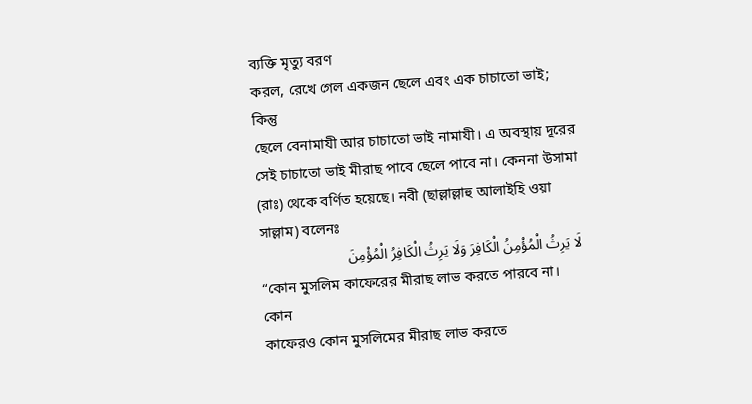ব্যক্তি মৃত্যু বরণ
করল, রেখে গেল একজন ছেলে এবং এক চাচাতো ভাই; কিন্তু
ছেলে বেনামাযী আর চাচাতো ভাই নামাযী। এ অবস্থায় দূরের
সেই চাচাতো ভাই মীরাছ পাবে ছেলে পাবে না। কেননা উসামা
(রাঃ) থেকে বর্ণিত হয়েছে। নবী (ছাল্লাল্লাহু আলাইহি ওয়া
সাল্লাম) বলেনঃ
لَا يَرِثُ الْمُؤْمِنُ الْكَافِرَ وَلَا يَرِثُ الْكَافِرُ الْمُؤْمِنَ
“কোন মুসলিম কাফেরের মীরাছ লাভ করতে পারবে না। কোন
কাফেরও কোন মুসলিমের মীরাছ লাভ করতে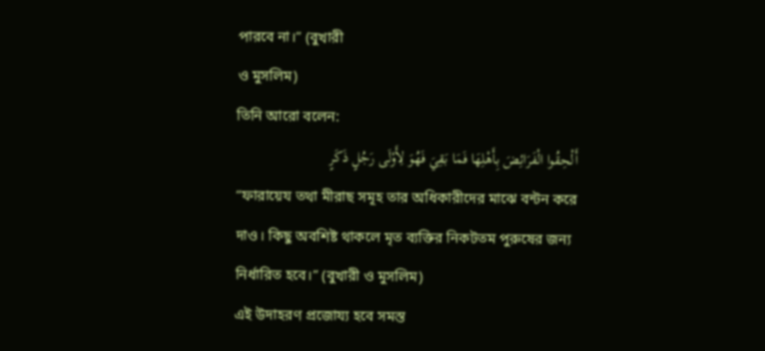পারবে না।” (বুখারী
ও মুসলিম)
তিনি আরো বলেন:
أَلْحِقُوا الْفَرَائِضَ بِأَهْلِهَا فَمَا بَقِيَ فَهُوَ لِأَوْلَى رَجُلٍ ذَكَرٍ
“ফারায়েয তথা মীরাছ সমূহ তার অধিকারীদের মাঝে বন্টন করে
দাও। কিছু অবশিষ্ট থাকলে মৃত ব্যক্তির নিকটতম পুরুষের জন্য
নির্ধারিত হবে।” (বুখারী ও মুসলিম)
এই উদাহরণ প্রজোয্য হবে সমস্ত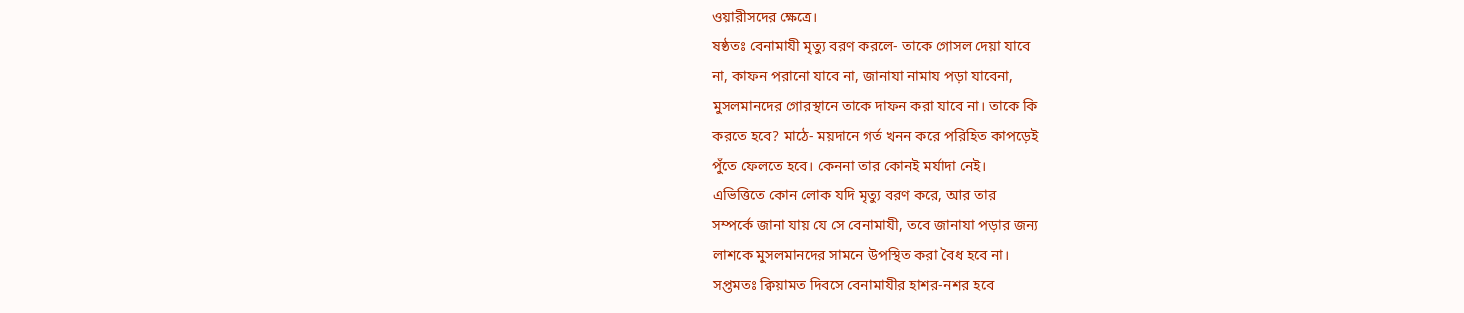ওয়ারীসদের ক্ষেত্রে।
ষষ্ঠতঃ বেনামাযী মৃত্যু বরণ করলে- তাকে গোসল দেয়া যাবে
না, কাফন পরানো যাবে না, জানাযা নামায পড়া যাবেনা,
মুসলমানদের গোরস্থানে তাকে দাফন করা যাবে না। তাকে কি
করতে হবে? মাঠে- ময়দানে গর্ত খনন করে পরিহিত কাপড়েই
পুঁতে ফেলতে হবে। কেননা তার কোনই মর্যাদা নেই।
এভিত্তিতে কোন লোক যদি মৃত্যু বরণ করে, আর তার
সম্পর্কে জানা যায় যে সে বেনামাযী, তবে জানাযা পড়ার জন্য
লাশকে মুসলমানদের সামনে উপস্থিত করা বৈধ হবে না।
সপ্তমতঃ ক্বিয়ামত দিবসে বেনামাযীর হাশর-নশর হবে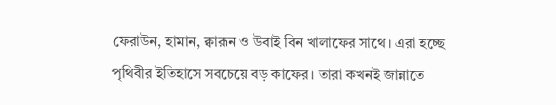ফেরাউন, হামান, ক্বারূন ও উবাই বিন খালাফের সাথে। এরা হচ্ছে
পৃথিবীর ইতিহাসে সবচেয়ে বড় কাফের। তারা কখনই জান্নাতে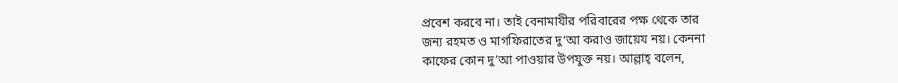প্রবেশ করবে না। তাই বেনামাযীর পরিবারের পক্ষ থেকে তার
জন্য রহমত ও মাগফিরাতের দু‘আ করাও জায়েয নয়। কেননা
কাফের কোন দু’আ পাওয়ার উপযুক্ত নয়। আল্লাহ্ বলেন,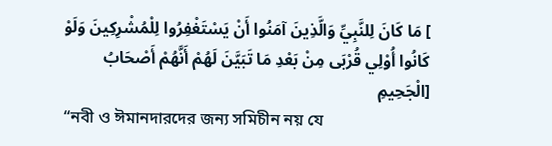] مَا كَانَ لِلنَّبِيِّ وَالَّذِينَ آمَنُوا أَنْ يَسْتَغْفِرُوا لِلْمُشْرِكِينَ وَلَوْ
كَانُوا أُوْلِي قُرْبَى مِنْ بَعْدِ مَا تَبَيَّنَ لَهُمْ أَنَّهُمْ أَصْحَابُ
[الْجَحِيمِ
“নবী ও ঈমানদারদের জন্য সমিচীন নয় যে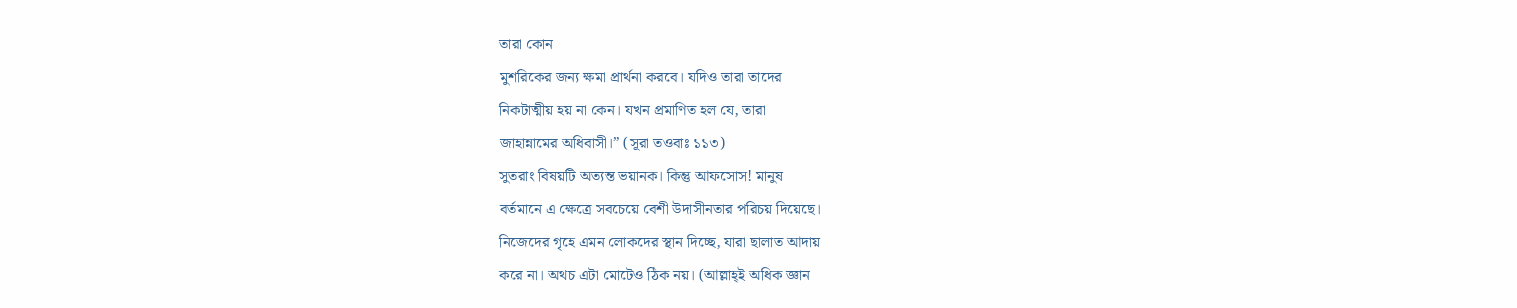তারা কোন
মুশরিকের জন্য ক্ষমা প্রার্থনা করবে। যদিও তারা তাদের
নিকটাত্মীয় হয় না কেন। যখন প্রমাণিত হল যে, তারা
জাহান্নামের অধিবাসী।” (সূরা তওবাঃ ১১৩)
সুতরাং বিষয়টি অত্যন্ত ভয়ানক। কিন্তু আফসোস! মানুষ
বর্তমানে এ ক্ষেত্রে সবচেয়ে বেশী উদাসীনতার পরিচয় দিয়েছে।
নিজেদের গৃহে এমন লোকদের স্থান দিচ্ছে, যারা ছালাত আদায়
করে না। অথচ এটা মোটেও ঠিক নয়। (আল্লাহ্ই অধিক জ্ঞান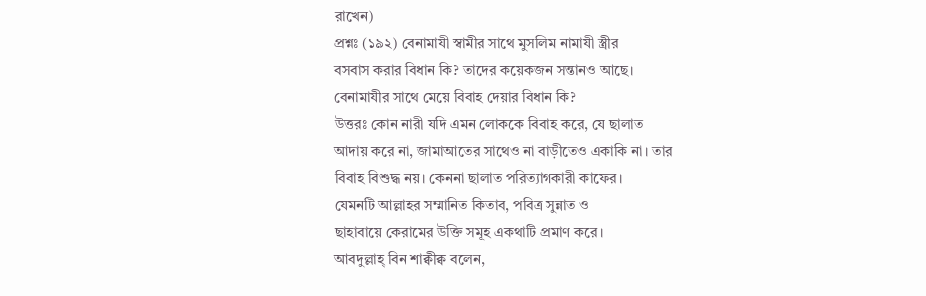রাখেন)
প্রশ্নঃ (১৯২) বেনামাযী স্বামীর সাথে মুসলিম নামাযী স্ত্রীর
বসবাস করার বিধান কি? তাদের কয়েকজন সন্তানও আছে।
বেনামাযীর সাথে মেয়ে বিবাহ দেয়ার বিধান কি?
উত্তরঃ কোন নারী যদি এমন লোককে বিবাহ করে, যে ছালাত
আদায় করে না, জামাআতের সাথেও না বাড়ীতেও একাকি না। তার
বিবাহ বিশুদ্ধ নয়। কেননা ছালাত পরিত্যাগকারী কাফের।
যেমনটি আল্লাহর সম্মানিত কিতাব, পবিত্র সুন্নাত ও
ছাহাবায়ে কেরামের উক্তি সমূহ একথাটি প্রমাণ করে।
আবদুল্লাহ্ বিন শাক্বীক্ব বলেন,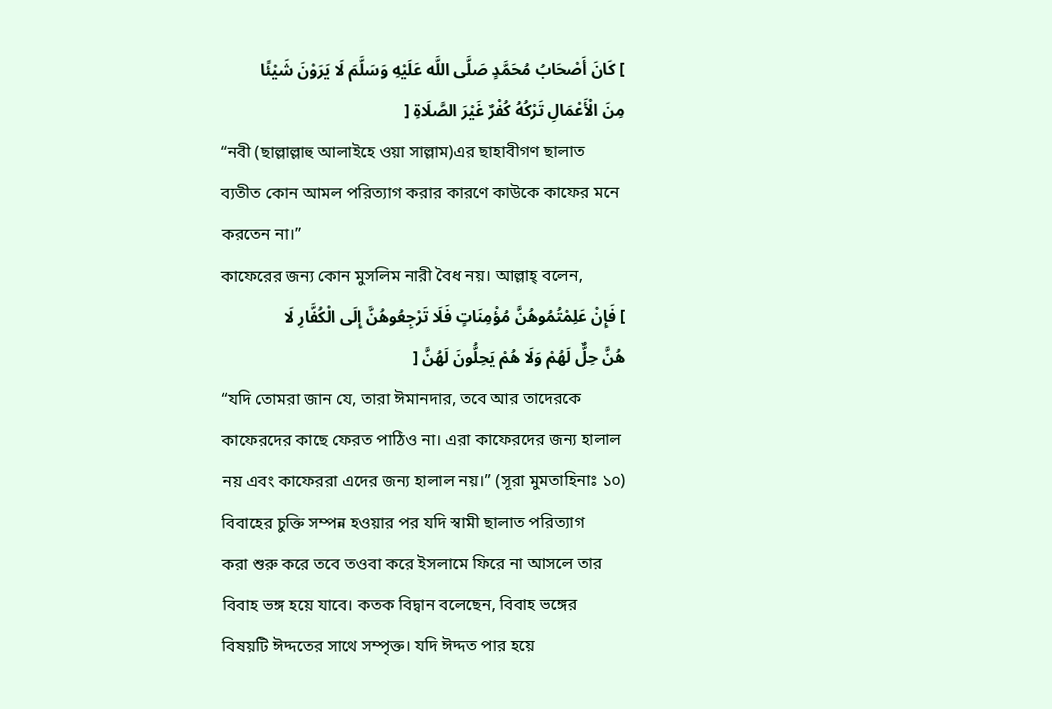] كَانَ أَصْحَابُ مُحَمَّدٍ صَلَّى اللَّه عَلَيْهِ وَسَلَّمَ لَا يَرَوْنَ شَيْئًا
مِنَ الْأَعْمَالِ تَرْكُهُ كُفْرٌ غَيْرَ الصَّلَاةِ [
“নবী (ছাল্লাল্লাহু আলাইহে ওয়া সাল্লাম)এর ছাহাবীগণ ছালাত
ব্যতীত কোন আমল পরিত্যাগ করার কারণে কাউকে কাফের মনে
করতেন না।”
কাফেরের জন্য কোন মুসলিম নারী বৈধ নয়। আল্লাহ্ বলেন,
] فَإِنْ عَلِمْتُمُوهُنَّ مُؤْمِنَاتٍ فَلَا تَرْجِعُوهُنَّ إِلَى الْكُفَّارِ لَا
هُنَّ حِلٌّ لَهُمْ وَلَا هُمْ يَحِلُّونَ لَهُنَّ [
“যদি তোমরা জান যে, তারা ঈমানদার, তবে আর তাদেরকে
কাফেরদের কাছে ফেরত পাঠিও না। এরা কাফেরদের জন্য হালাল
নয় এবং কাফেররা এদের জন্য হালাল নয়।” (সূরা মুমতাহিনাঃ ১০)
বিবাহের চুক্তি সম্পন্ন হওয়ার পর যদি স্বামী ছালাত পরিত্যাগ
করা শুরু করে তবে তওবা করে ইসলামে ফিরে না আসলে তার
বিবাহ ভঙ্গ হয়ে যাবে। কতক বিদ্বান বলেছেন, বিবাহ ভঙ্গের
বিষয়টি ঈদ্দতের সাথে সম্পৃক্ত। যদি ঈদ্দত পার হয়ে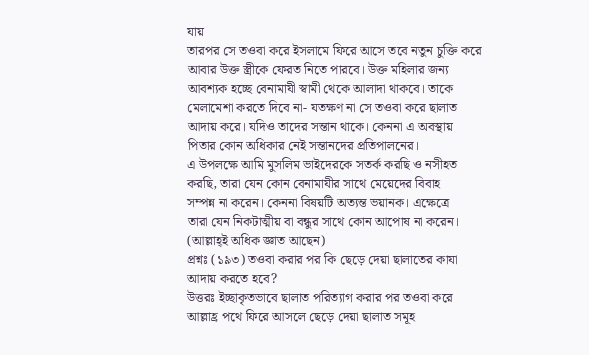যায়
তারপর সে তওবা করে ইসলামে ফিরে আসে তবে নতুন চুক্তি করে
আবার উক্ত স্ত্রীকে ফেরত নিতে পারবে। উক্ত মহিলার জন্য
আবশ্যক হচ্ছে বেনামাযী স্বামী থেকে আলাদা থাকবে। তাকে
মেলামেশা করতে দিবে না- যতক্ষণ না সে তওবা করে ছালাত
আদায় করে। যদিও তাদের সন্তান থাকে। কেননা এ অবস্থায়
পিতার কোন অধিকার নেই সন্তানদের প্রতিপালনের।
এ উপলক্ষে আমি মুসলিম ভাইদেরকে সতর্ক করছি ও নসীহত
করছি, তারা যেন কোন বেনামাযীর সাথে মেয়েদের বিবাহ
সম্পন্ন না করেন। কেননা বিষয়টি অত্যন্ত ভয়ানক। এক্ষেত্রে
তারা যেন নিকটাত্মীয় বা বন্ধুর সাথে কোন আপোষ না করেন।
(আল্লাহ্ই অধিক জ্ঞাত আছেন)
প্রশ্নঃ (১৯৩) তওবা করার পর কি ছেড়ে দেয়া ছালাতের কাযা
আদায় করতে হবে?
উত্তরঃ ইচ্ছাকৃতভাবে ছালাত পরিত্যাগ করার পর তওবা করে
আল্লাহ্র পথে ফিরে আসলে ছেড়ে দেয়া ছালাত সমূহ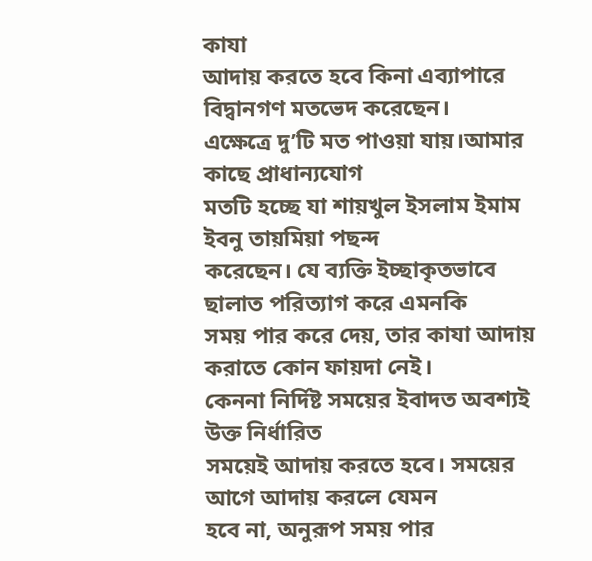কাযা
আদায় করতে হবে কিনা এব্যাপারে বিদ্বানগণ মতভেদ করেছেন।
এক্ষেত্রে দু’টি মত পাওয়া যায়।আমার কাছে প্রাধান্যযোগ
মতটি হচ্ছে যা শায়খুল ইসলাম ইমাম ইবনু তায়মিয়া পছন্দ
করেছেন। যে ব্যক্তি ইচ্ছাকৃতভাবে ছালাত পরিত্যাগ করে এমনকি
সময় পার করে দেয়, তার কাযা আদায় করাতে কোন ফায়দা নেই।
কেননা নির্দিষ্ট সময়ের ইবাদত অবশ্যই উক্ত নির্ধারিত
সময়েই আদায় করতে হবে। সময়ের আগে আদায় করলে যেমন
হবে না, অনুরূপ সময় পার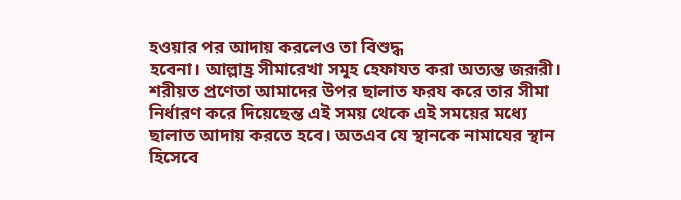হওয়ার পর আদায় করলেও তা বিশুদ্ধ
হবেনা। আল্লাহ্র সীমারেখা সমূহ হেফাযত করা অত্যন্ত জরূরী।
শরীয়ত প্রণেতা আমাদের উপর ছালাত ফরয করে তার সীমা
নির্ধারণ করে দিয়েছেন্ত এই সময় থেকে এই সময়ের মধ্যে
ছালাত আদায় করতে হবে। অতএব যে স্থানকে নামাযের স্থান
হিসেবে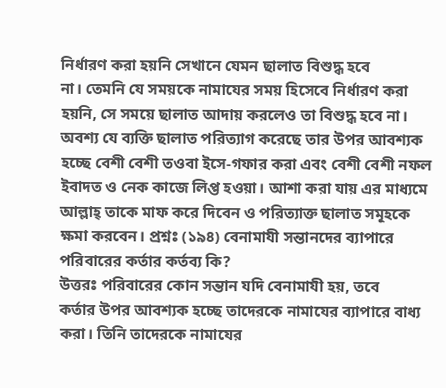নির্ধারণ করা হয়নি সেখানে যেমন ছালাত বিশুদ্ধ হবে
না। তেমনি যে সময়কে নামাযের সময় হিসেবে নির্ধারণ করা
হয়নি, সে সময়ে ছালাত আদায় করলেও তা বিশুদ্ধ হবে না।
অবশ্য যে ব্যক্তি ছালাত পরিত্যাগ করেছে তার উপর আবশ্যক
হচ্ছে বেশী বেশী তওবা ইসে-গফার করা এবং বেশী বেশী নফল
ইবাদত ও নেক কাজে লিপ্ত হওয়া। আশা করা যায় এর মাধ্যমে
আল্লাহ্ তাকে মাফ করে দিবেন ও পরিত্যাক্ত ছালাত সমূহকে
ক্ষমা করবেন। প্রশ্নঃ (১৯৪) বেনামাযী সন্তানদের ব্যাপারে
পরিবারের কর্তার কর্তব্য কি?
উত্তরঃ পরিবারের কোন সন্তান যদি বেনামাযী হয়, তবে
কর্তার উপর আবশ্যক হচ্ছে তাদেরকে নামাযের ব্যাপারে বাধ্য
করা। তিনি তাদেরকে নামাযের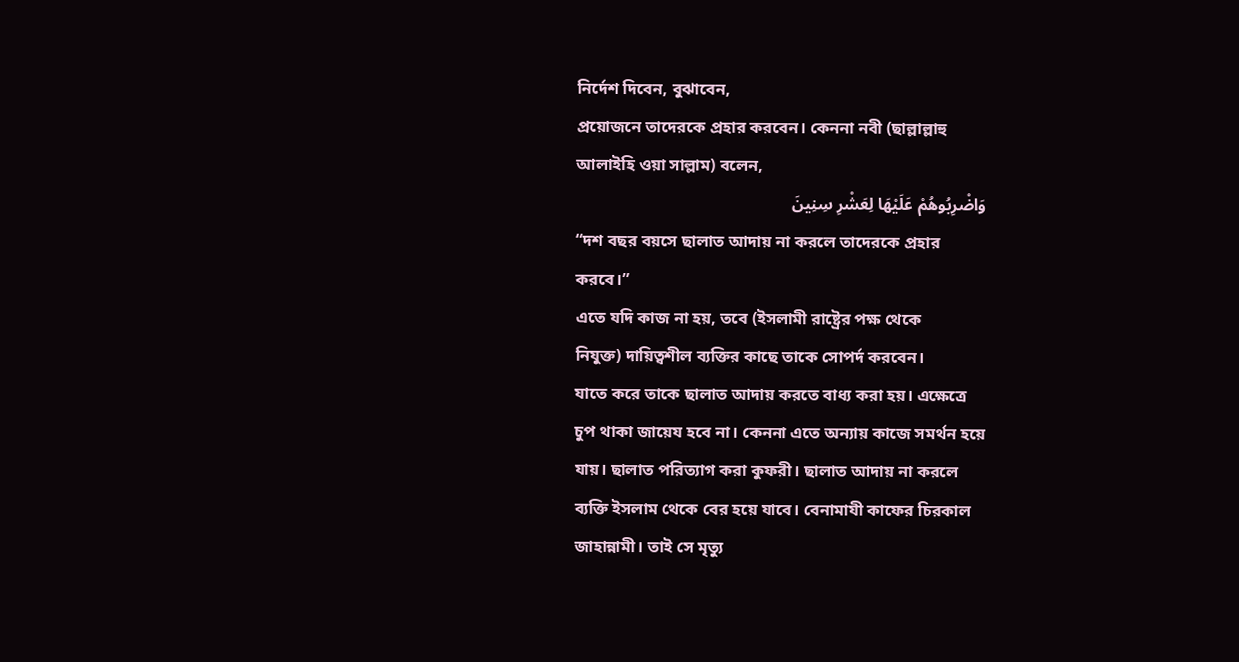নির্দেশ দিবেন, বুঝাবেন,
প্রয়োজনে তাদেরকে প্রহার করবেন। কেননা নবী (ছাল্লাল্লাহু
আলাইহি ওয়া সাল্লাম) বলেন,
وَاضْرِبُوهُمْ عَلَيْهَا لِعَشْرِ سِنِينَ
“দশ বছর বয়সে ছালাত আদায় না করলে তাদেরকে প্রহার
করবে।”
এতে যদি কাজ না হয়, তবে (ইসলামী রাষ্ট্রের পক্ষ থেকে
নিযুক্ত) দায়িত্বশীল ব্যক্তির কাছে তাকে সোপর্দ করবেন।
যাতে করে তাকে ছালাত আদায় করতে বাধ্য করা হয়। এক্ষেত্রে
চুপ থাকা জায়েয হবে না। কেননা এতে অন্যায় কাজে সমর্থন হয়ে
যায়। ছালাত পরিত্যাগ করা কুফরী। ছালাত আদায় না করলে
ব্যক্তি ইসলাম থেকে বের হয়ে যাবে। বেনামাযী কাফের চিরকাল
জাহান্নামী। তাই সে মৃত্যু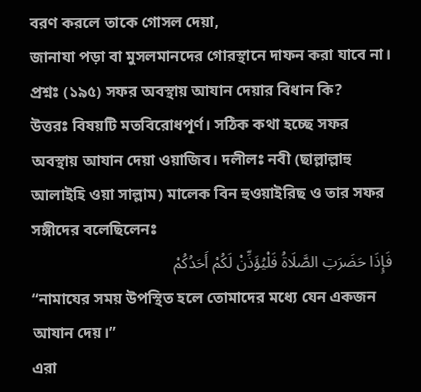বরণ করলে তাকে গোসল দেয়া,
জানাযা পড়া বা মুসলমানদের গোরস্থানে দাফন করা যাবে না।
প্রশ্নঃ (১৯৫) সফর অবস্থায় আযান দেয়ার বিধান কি?
উত্তরঃ বিষয়টি মতবিরোধপূর্ণ। সঠিক কথা হচ্ছে সফর
অবস্থায় আযান দেয়া ওয়াজিব। দলীলঃ নবী (ছাল্লাল্লাহু
আলাইহি ওয়া সাল্লাম) মালেক বিন হুওয়াইরিছ ও তার সফর
সঙ্গীদের বলেছিলেনঃ
فَإِذَا حَضَرَتِ الصَّلَاةُ فَلْيُؤَذِّنْ لَكُمْ أَحَدُكُمْ
“নামাযের সময় উপস্থিত হলে তোমাদের মধ্যে যেন একজন
আযান দেয়।”
এরা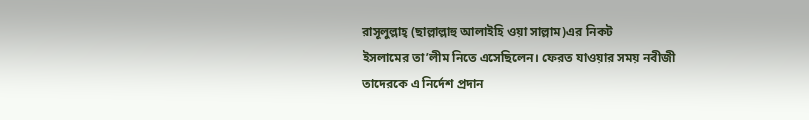রাসূলুল্লাহ্ (ছাল্লাল্লাহু আলাইহি ওয়া সাল্লাম)এর নিকট
ইসলামের তা’লীম নিতে এসেছিলেন। ফেরত যাওয়ার সময় নবীজী
তাদেরকে এ নির্দেশ প্রদান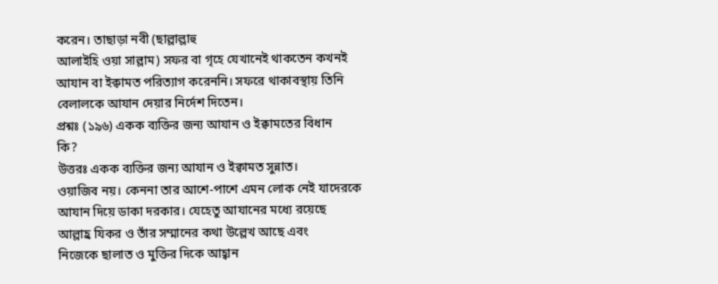করেন। তাছাড়া নবী (ছাল্লাল্লাহু
আলাইহি ওয়া সাল্লাম) সফর বা গৃহে যেখানেই থাকতেন কখনই
আযান বা ইক্বামত পরিত্যাগ করেননি। সফরে থাকাবস্থায় তিনি
বেলালকে আযান দেয়ার নির্দেশ দিতেন।
প্রশ্নঃ (১৯৬) একক ব্যক্তির জন্য আযান ও ইক্বামতের বিধান
কি?
উত্তরঃ একক ব্যক্তির জন্য আযান ও ইক্বামত সুন্নাত।
ওয়াজিব নয়। কেননা তার আশে-পাশে এমন লোক নেই যাদেরকে
আযান দিয়ে ডাকা দরকার। যেহেতু আযানের মধ্যে রয়েছে
আল্লাহ্র যিকর ও তাঁর সম্মানের কথা উল্লেখ আছে এবং
নিজেকে ছালাত ও মুক্তির দিকে আহ্বান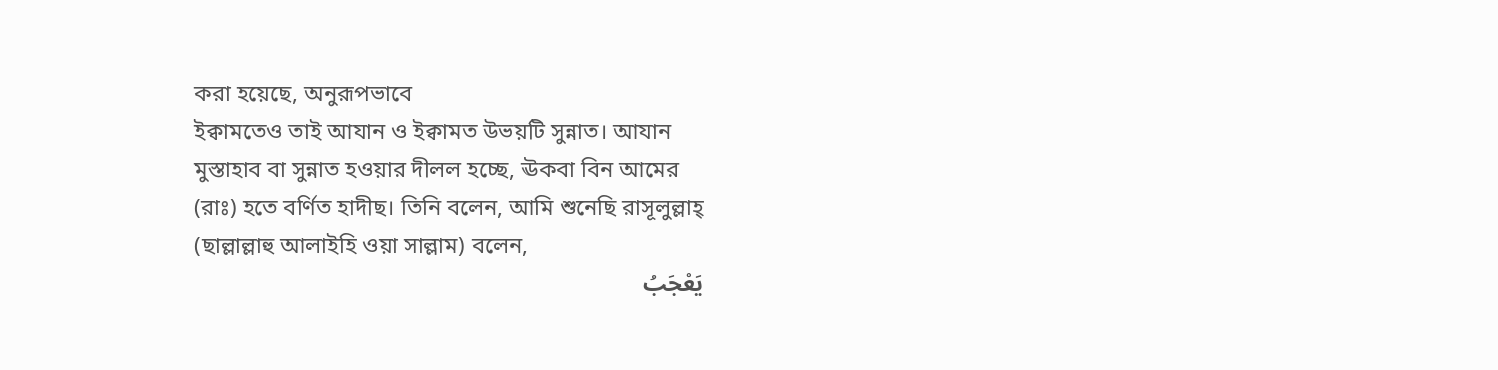করা হয়েছে, অনুরূপভাবে
ইক্বামতেও তাই আযান ও ইক্বামত উভয়টি সুন্নাত। আযান
মুস্তাহাব বা সুন্নাত হওয়ার দীলল হচ্ছে, ঊকবা বিন আমের
(রাঃ) হতে বর্ণিত হাদীছ। তিনি বলেন, আমি শুনেছি রাসূলুল্লাহ্
(ছাল্লাল্লাহু আলাইহি ওয়া সাল্লাম) বলেন,
يَعْجَبُ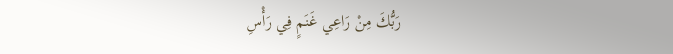رَبُّكَ مِنْ رَاعِي غَنَمٍ فِي رَأْسِ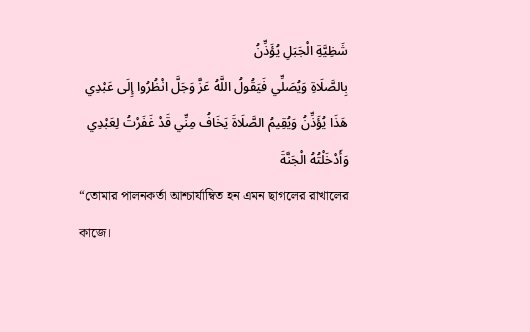شَظِيَّةِ الْجَبَلِ يُؤَذِّنُ
بِالصَّلَاةِ وَيُصَلِّي فَيَقُولُ اللَّهُ عَزَّ وَجَلَّ انْظُرُوا إِلَى عَبْدِي
هَذَا يُؤَذِّنُ وَيُقِيمُ الصَّلَاةَ يَخَافُ مِنِّي قَدْ غَفَرْتُ لِعَبْدِي
وَأَدْخَلْتُهُ الْجَنَّةَ
“তোমার পালনকর্তা আশ্চার্যাম্বিত হন এমন ছাগলের রাখালের
কাজে।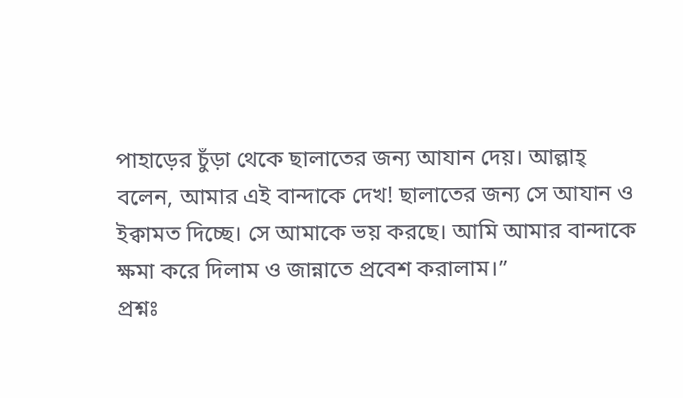পাহাড়ের চুঁড়া থেকে ছালাতের জন্য আযান দেয়। আল্লাহ্
বলেন, আমার এই বান্দাকে দেখ! ছালাতের জন্য সে আযান ও
ইক্বামত দিচ্ছে। সে আমাকে ভয় করছে। আমি আমার বান্দাকে
ক্ষমা করে দিলাম ও জান্নাতে প্রবেশ করালাম।”
প্রশ্নঃ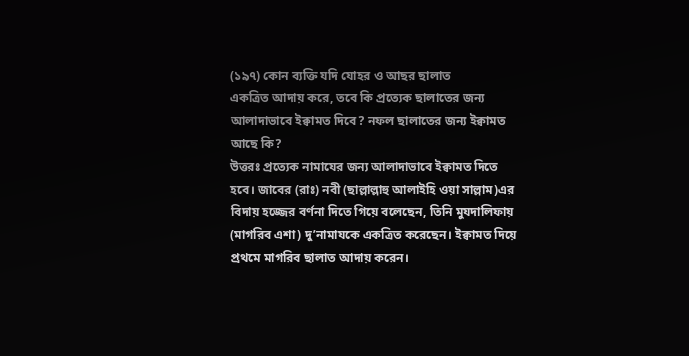(১৯৭) কোন ব্যক্তি যদি যোহর ও আছর ছালাত
একত্রিত আদায় করে, তবে কি প্রত্যেক ছালাতের জন্য
আলাদাভাবে ইক্বামত দিবে? নফল ছালাতের জন্য ইক্বামত
আছে কি?
উত্তরঃ প্রত্যেক নামাযের জন্য আলাদাভাবে ইক্বামত দিতে
হবে। জাবের (রাঃ) নবী (ছাল্লাল্লাহু আলাইহি ওয়া সাল্লাম)এর
বিদায় হজ্জের বর্ণনা দিতে গিয়ে বলেছেন, তিনি মুযদালিফায়
(মাগরিব এশা) দু’নামাযকে একত্রিত করেছেন। ইক্বামত দিয়ে
প্রথমে মাগরিব ছালাত আদায় করেন।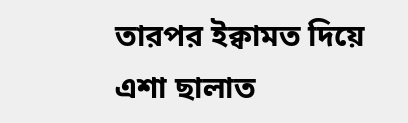তারপর ইক্বামত দিয়ে
এশা ছালাত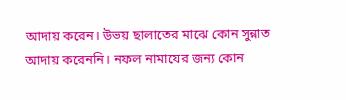আদায় করেন। উভয় ছালাতের মাঝে কোন সুন্নাত
আদায় করেননি। নফল নামাযের জন্য কোন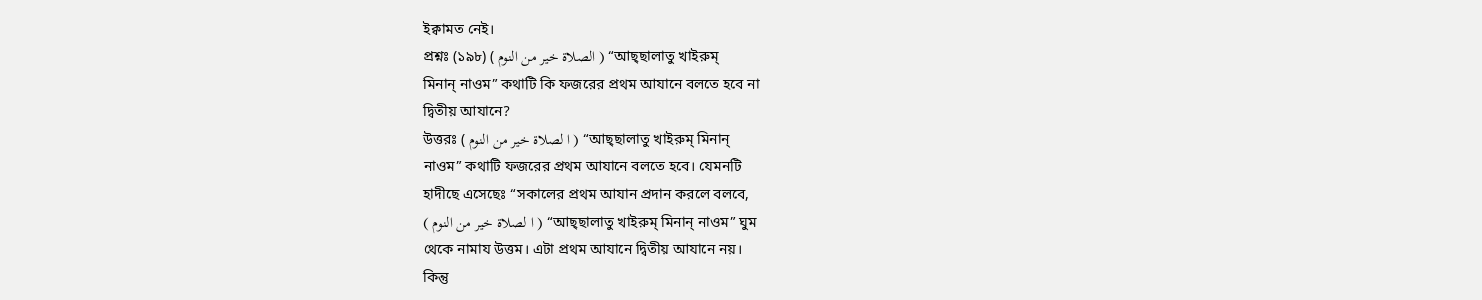ইক্বামত নেই।
প্রশ্নঃ (১৯৮) ( الصلاة خير من النوم ) “আছ্ছালাতু খাইরুম্
মিনান্ নাওম” কথাটি কি ফজরের প্রথম আযানে বলতে হবে না
দ্বিতীয় আযানে?
উত্তরঃ ( ا لصلاة خير من النوم ) “আছ্ছালাতু খাইরুম্ মিনান্
নাওম” কথাটি ফজরের প্রথম আযানে বলতে হবে। যেমনটি
হাদীছে এসেছেঃ “সকালের প্রথম আযান প্রদান করলে বলবে,
( ا لصلاة خير من النوم ) “আছ্ছালাতু খাইরুম্ মিনান্ নাওম” ঘুম
থেকে নামায উত্তম। এটা প্রথম আযানে দ্বিতীয় আযানে নয়।
কিন্তু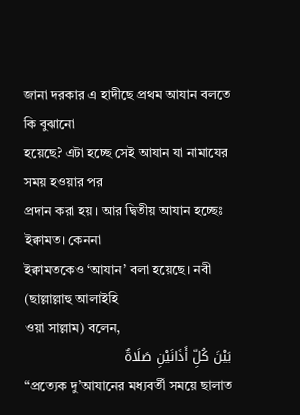জানা দরকার এ হাদীছে প্রথম আযান বলতে কি বুঝানো
হয়েছে? এটা হচ্ছে সেই আযান যা নামাযের সময় হওয়ার পর
প্রদান করা হয়। আর দ্বিতীয় আযান হচ্ছেঃ ইক্বামত। কেননা
ইক্বামতকেও ‘আযান’ বলা হয়েছে। নবী (ছাল্লাল্লাহু আলাইহি
ওয়া সাল্লাম) বলেন,
بَيْنَ كُلِّ أَذَانَيْنِ صَلَاةٌ
“প্রত্যেক দু’আযানের মধ্যবর্তী সময়ে ছালাত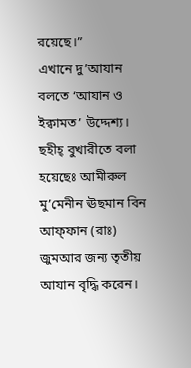রয়েছে।”
এখানে দু’আযান বলতে ‘আযান ও ইক্বামত’ উদ্দেশ্য।
ছহীহ্ বুখারীতে বলা হয়েছেঃ আমীরুল মু’মেনীন ঊছমান বিন
আফ্ফান (রাঃ) জুমআর জন্য তৃতীয় আযান বৃদ্ধি করেন।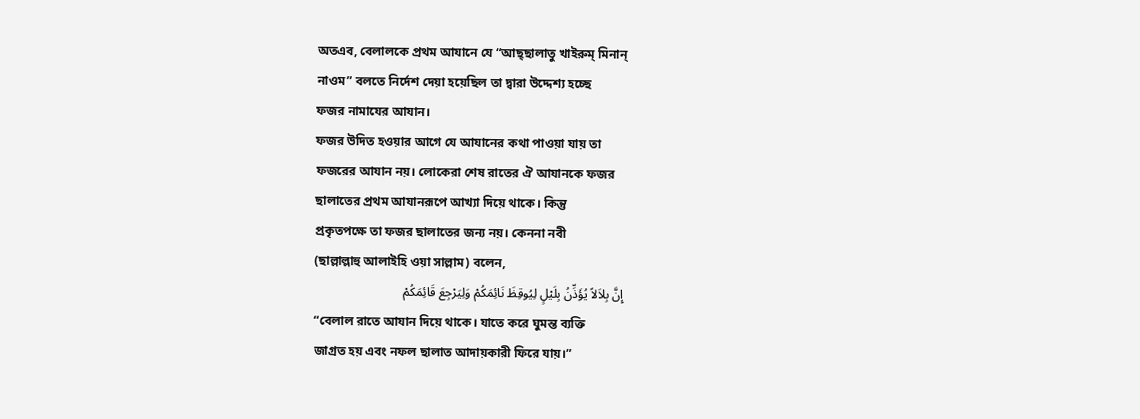অতএব, বেলালকে প্রথম আযানে যে “আছ্ছালাতু খাইরুম্ মিনান্
নাওম” বলতে নির্দেশ দেয়া হয়েছিল তা দ্বারা উদ্দেশ্য হচ্ছে
ফজর নামাযের আযান।
ফজর উদিত হওয়ার আগে যে আযানের কথা পাওয়া যায় তা
ফজরের আযান নয়। লোকেরা শেষ রাতের ঐ আযানকে ফজর
ছালাতের প্রথম আযানরূপে আখ্যা দিয়ে থাকে। কিন্তু
প্রকৃতপক্ষে তা ফজর ছালাতের জন্য নয়। কেননা নবী
(ছাল্লাল্লাহু আলাইহি ওয়া সাল্লাম) বলেন,
إِنَّ بِلاَلاً يُؤَذِّنُ بِلَيْلٍ لِيُوقِظَ نَائِمَكُمْ وَلِيَرْجِعَ قَائِمَكُمْ
“বেলাল রাতে আযান দিয়ে থাকে। যাতে করে ঘুমন্ত ব্যক্তি
জাগ্রত হয় এবং নফল ছালাত আদায়কারী ফিরে যায়।”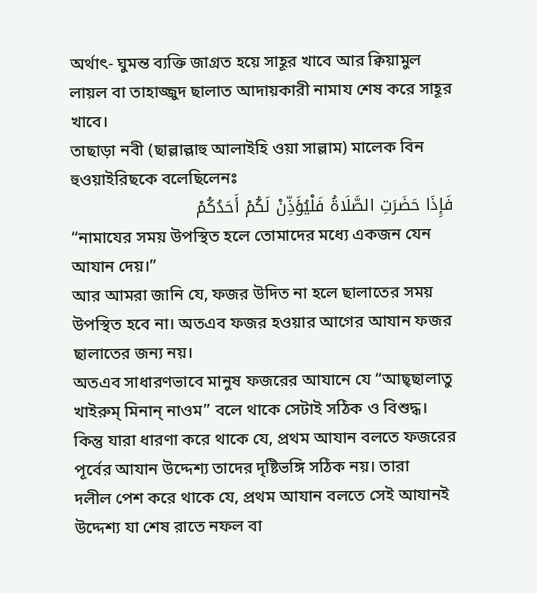অর্থাৎ- ঘুমন্ত ব্যক্তি জাগ্রত হয়ে সাহূর খাবে আর ক্বিয়ামুল
লায়ল বা তাহাজ্জুদ ছালাত আদায়কারী নামায শেষ করে সাহূর
খাবে।
তাছাড়া নবী (ছাল্লাল্লাহু আলাইহি ওয়া সাল্লাম) মালেক বিন
হুওয়াইরিছকে বলেছিলেনঃ
فَإِذَا حَضَرَتِ الصَّلَاةُ فَلْيُؤَذِّنْ لَكُمْ أَحَدُكُمْ
“নামাযের সময় উপস্থিত হলে তোমাদের মধ্যে একজন যেন
আযান দেয়।”
আর আমরা জানি যে, ফজর উদিত না হলে ছালাতের সময়
উপস্থিত হবে না। অতএব ফজর হওয়ার আগের আযান ফজর
ছালাতের জন্য নয়।
অতএব সাধারণভাবে মানুষ ফজরের আযানে যে “আছ্ছালাতু
খাইরুম্ মিনান্ নাওম” বলে থাকে সেটাই সঠিক ও বিশুদ্ধ।
কিন্তু যারা ধারণা করে থাকে যে, প্রথম আযান বলতে ফজরের
পূর্বের আযান উদ্দেশ্য তাদের দৃষ্টিভঙ্গি সঠিক নয়। তারা
দলীল পেশ করে থাকে যে, প্রথম আযান বলতে সেই আযানই
উদ্দেশ্য যা শেষ রাতে নফল বা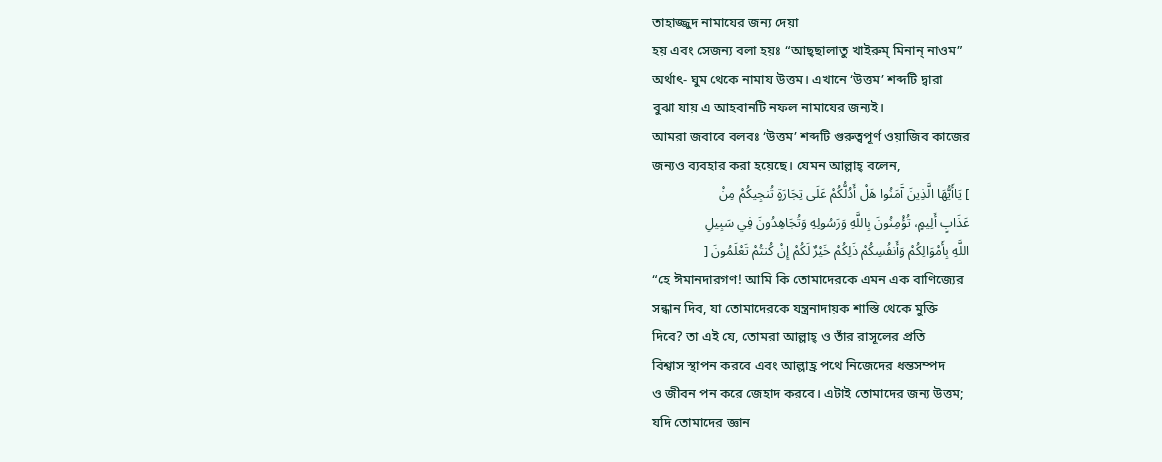তাহাজ্জুদ নামাযের জন্য দেয়া
হয় এবং সেজন্য বলা হয়ঃ “আছ্ছালাতু খাইরুম্ মিনান্ নাওম”
অর্থাৎ- ঘুম থেকে নামায উত্তম। এখানে ‘উত্তম’ শব্দটি দ্বারা
বুঝা যায় এ আহবানটি নফল নামাযের জন্যই।
আমরা জবাবে বলবঃ ‘উত্তম’ শব্দটি গুরুত্বপূর্ণ ওয়াজিব কাজের
জন্যও ব্যবহার করা হয়েছে। যেমন আল্লাহ্ বলেন,
] يَاأَيُّهَا الَّذِينَ آَمَنُوا هَلْ أَدُلُّكُمْ عَلَى تِجَارَةٍ تُنجِيكُمْ مِنْ
عَذَابٍ أَلِيمٍ، تُؤْمِنُونَ بِاللَّهِ وَرَسُولِهِ وَتُجَاهِدُونَ فِي سَبِيلِ
اللَّهِ بِأَمْوَالِكُمْ وَأَنفُسِكُمْ ذَلِكُمْ خَيْرٌ لَكُمْ إِنْ كُنتُمْ تَعْلَمُونَ [
“হে ঈমানদারগণ! আমি কি তোমাদেরকে এমন এক বাণিজ্যের
সন্ধান দিব, যা তোমাদেরকে যন্ত্রনাদায়ক শাস্তি থেকে মুক্তি
দিবে? তা এই যে, তোমরা আল্লাহ্ ও তাঁর রাসূলের প্রতি
বিশ্বাস স্থাপন করবে এবং আল্লাহ্র পথে নিজেদের ধন্তসম্পদ
ও জীবন পন করে জেহাদ করবে। এটাই তোমাদের জন্য উত্তম;
যদি তোমাদের জ্ঞান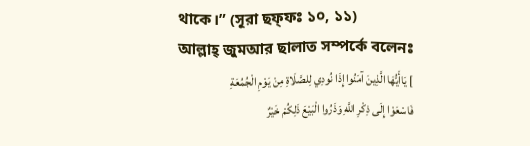থাকে।” (সূরা ছফ্ফঃ ১০, ১১)
আল্লাহ্ জুমআর ছালাত সম্পর্কে বলেনঃ
] يَاأَيُّهَا الَّذِينَ آمَنُوا إِذَا نُودِي لِلصَّلَاةِ مِنْ يَوْمِ الْجُمُعَةِ
فَاسْعَوْا إِلَى ذِكْرِ اللَّهِ وَذَرُوا الْبَيْعَ ذَلِكُمْ خَيْرٌ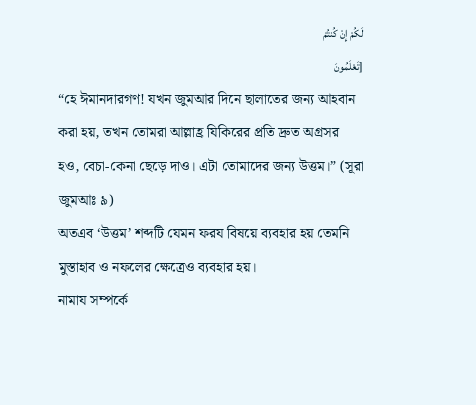لَكُمْ إِنْ كُنتُمْ
[تَعْلَمُونَ
“হে ঈমানদারগণ! যখন জুমআর দিনে ছালাতের জন্য আহবান
করা হয়, তখন তোমরা আল্লাহ্র যিকিরের প্রতি দ্রুত অগ্রসর
হও, বেচা-কেনা ছেড়ে দাও। এটা তোমাদের জন্য উত্তম।” (সূরা
জুমআঃ ৯)
অতএব ‘উত্তম’ শব্দটি যেমন ফরয বিষয়ে ব্যবহার হয় তেমনি
মুস্তাহাব ও নফলের ক্ষেত্রেও ব্যবহার হয়।
নামায সম্পর্কে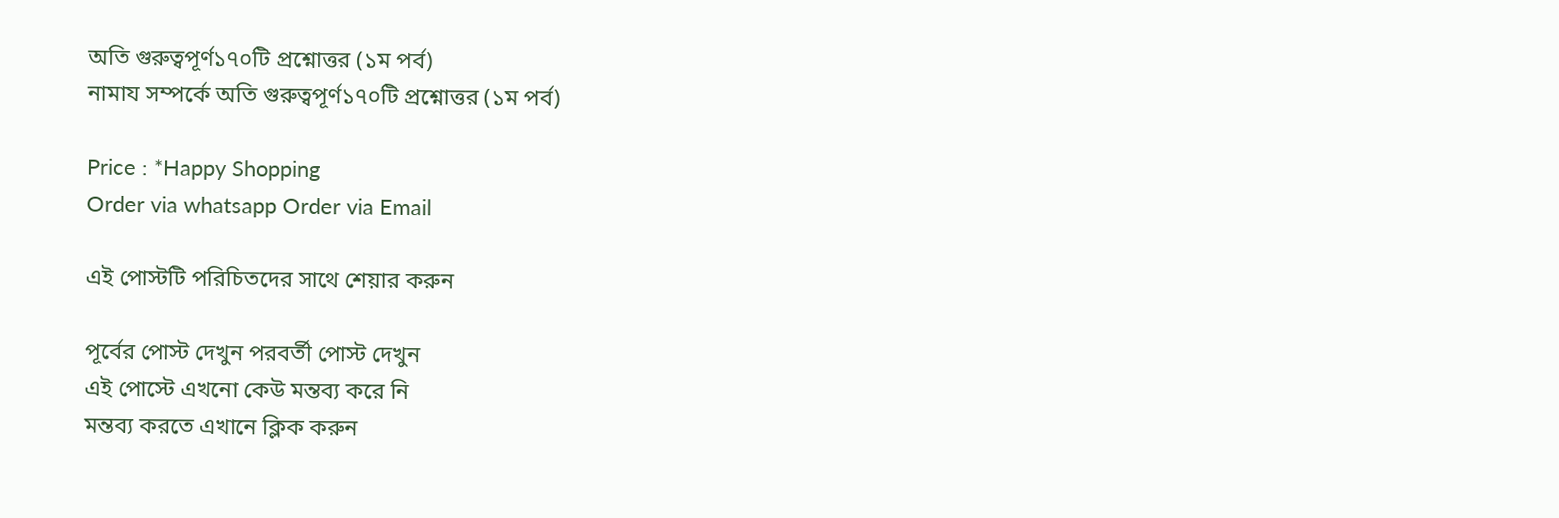অতি গুরুত্বপূর্ণ১৭০টি প্রশ্নোত্তর (১ম পর্ব)
নামায সম্পর্কে অতি গুরুত্বপূর্ণ১৭০টি প্রশ্নোত্তর (১ম পর্ব)

Price : *Happy Shopping
Order via whatsapp Order via Email

এই পোস্টটি পরিচিতদের সাথে শেয়ার করুন

পূর্বের পোস্ট দেখুন পরবর্তী পোস্ট দেখুন
এই পোস্টে এখনো কেউ মন্তব্য করে নি
মন্তব্য করতে এখানে ক্লিক করুন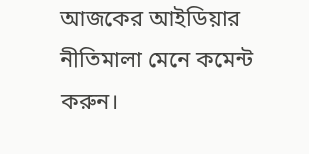আজকের আইডিয়ার নীতিমালা মেনে কমেন্ট করুন।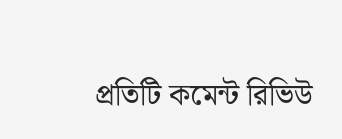প্রতিটি কমেন্ট রিভিউ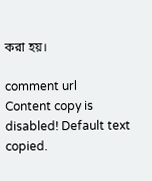করা হয়।

comment url
Content copy is disabled! Default text copied.